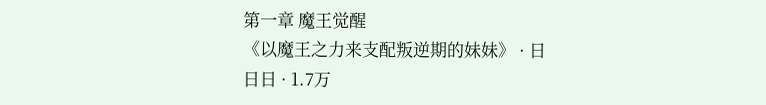第一章 魔王觉醒
《以魔王之力来支配叛逆期的妹妹》 · 日日日 · 1.7万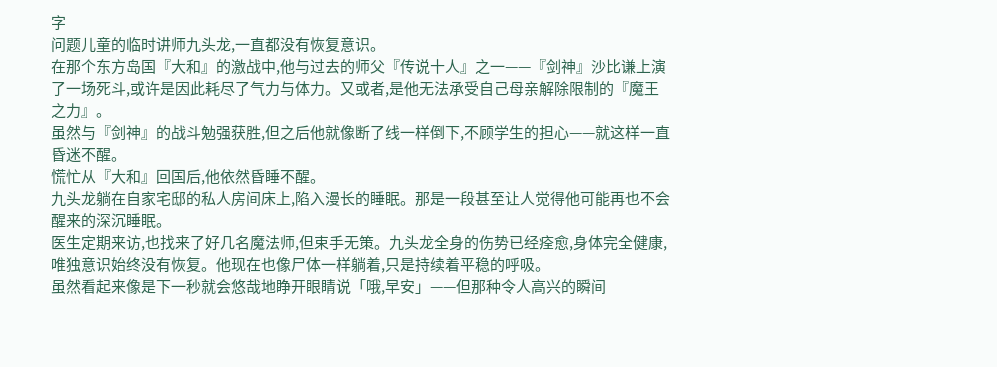字
问题儿童的临时讲师九头龙,一直都没有恢复意识。
在那个东方岛国『大和』的激战中,他与过去的师父『传说十人』之一——『剑神』沙比谦上演了一场死斗,或许是因此耗尽了气力与体力。又或者,是他无法承受自己母亲解除限制的『魔王之力』。
虽然与『剑神』的战斗勉强获胜,但之后他就像断了线一样倒下,不顾学生的担心——就这样一直昏迷不醒。
慌忙从『大和』回国后,他依然昏睡不醒。
九头龙躺在自家宅邸的私人房间床上,陷入漫长的睡眠。那是一段甚至让人觉得他可能再也不会醒来的深沉睡眠。
医生定期来访,也找来了好几名魔法师,但束手无策。九头龙全身的伤势已经痊愈,身体完全健康,唯独意识始终没有恢复。他现在也像尸体一样躺着,只是持续着平稳的呼吸。
虽然看起来像是下一秒就会悠哉地睁开眼睛说「哦,早安」——但那种令人高兴的瞬间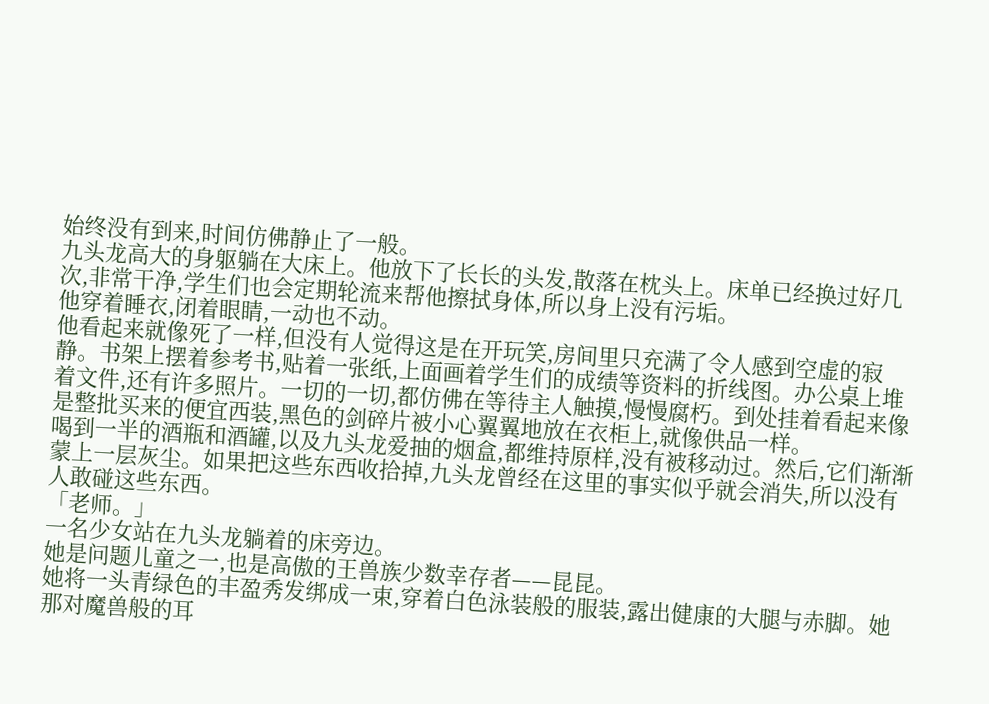始终没有到来,时间仿佛静止了一般。
九头龙高大的身躯躺在大床上。他放下了长长的头发,散落在枕头上。床单已经换过好几次,非常干净,学生们也会定期轮流来帮他擦拭身体,所以身上没有污垢。
他穿着睡衣,闭着眼睛,一动也不动。
他看起来就像死了一样,但没有人觉得这是在开玩笑,房间里只充满了令人感到空虚的寂静。书架上摆着参考书,贴着一张纸,上面画着学生们的成绩等资料的折线图。办公桌上堆着文件,还有许多照片。一切的一切,都仿佛在等待主人触摸,慢慢腐朽。到处挂着看起来像是整批买来的便宜西装,黑色的剑碎片被小心翼翼地放在衣柜上,就像供品一样。
喝到一半的酒瓶和酒罐,以及九头龙爱抽的烟盒,都维持原样,没有被移动过。然后,它们渐渐蒙上一层灰尘。如果把这些东西收拾掉,九头龙曾经在这里的事实似乎就会消失,所以没有人敢碰这些东西。
「老师。」
一名少女站在九头龙躺着的床旁边。
她是问题儿童之一,也是高傲的王兽族少数幸存者——昆昆。
她将一头青绿色的丰盈秀发绑成一束,穿着白色泳装般的服装,露出健康的大腿与赤脚。她那对魔兽般的耳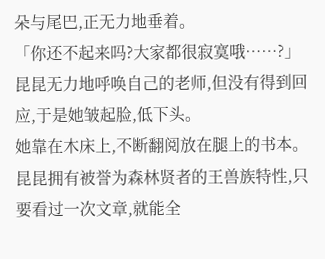朵与尾巴,正无力地垂着。
「你还不起来吗?大家都很寂寞哦……?」
昆昆无力地呼唤自己的老师,但没有得到回应,于是她皱起脸,低下头。
她靠在木床上,不断翻阅放在腿上的书本。
昆昆拥有被誉为森林贤者的王兽族特性,只要看过一次文章,就能全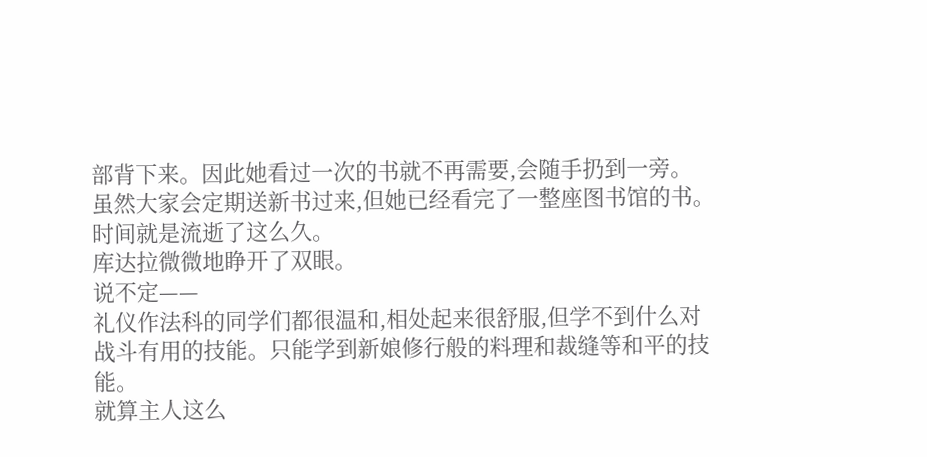部背下来。因此她看过一次的书就不再需要,会随手扔到一旁。
虽然大家会定期送新书过来,但她已经看完了一整座图书馆的书。时间就是流逝了这么久。
库达拉微微地睁开了双眼。
说不定——
礼仪作法科的同学们都很温和,相处起来很舒服,但学不到什么对战斗有用的技能。只能学到新娘修行般的料理和裁缝等和平的技能。
就算主人这么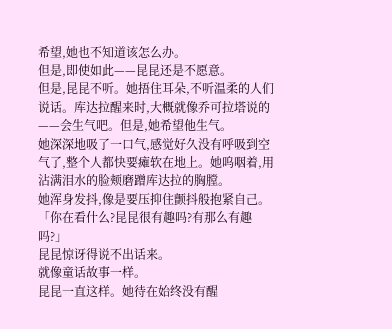希望,她也不知道该怎么办。
但是,即使如此——昆昆还是不愿意。
但是,昆昆不听。她捂住耳朵,不听温柔的人们说话。库达拉醒来时,大概就像乔可拉塔说的——会生气吧。但是,她希望他生气。
她深深地吸了一口气,感觉好久没有呼吸到空气了,整个人都快要瘫软在地上。她呜咽着,用沾满泪水的脸颊磨蹭库达拉的胸膛。
她浑身发抖,像是要压抑住颤抖般抱紧自己。
「你在看什么?昆昆很有趣吗?有那么有趣吗?」
昆昆惊讶得说不出话来。
就像童话故事一样。
昆昆一直这样。她待在始终没有醒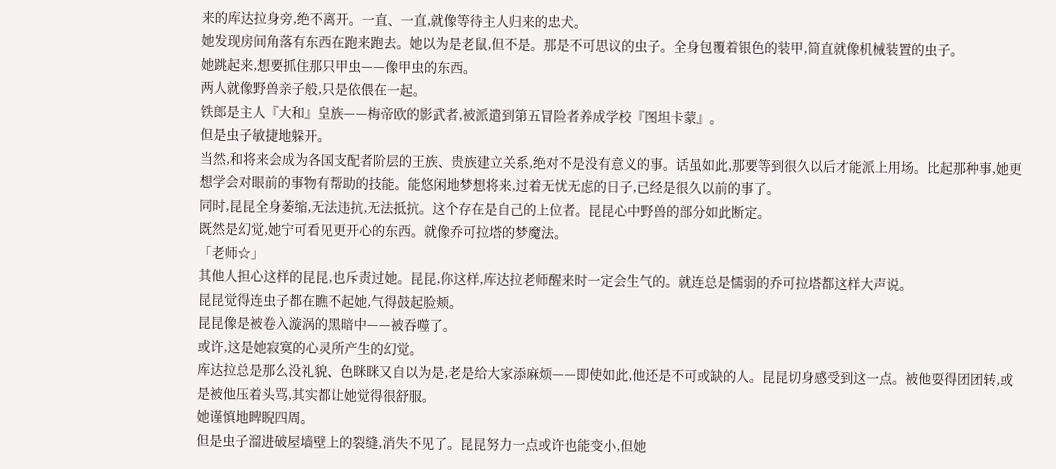来的库达拉身旁,绝不离开。一直、一直,就像等待主人归来的忠犬。
她发现房间角落有东西在跑来跑去。她以为是老鼠,但不是。那是不可思议的虫子。全身包覆着银色的装甲,简直就像机械装置的虫子。
她跳起来,想要抓住那只甲虫——像甲虫的东西。
两人就像野兽亲子般,只是依偎在一起。
铁郎是主人『大和』皇族——梅帝欧的影武者,被派遣到第五冒险者养成学校『图坦卡蒙』。
但是虫子敏捷地躲开。
当然,和将来会成为各国支配者阶层的王族、贵族建立关系,绝对不是没有意义的事。话虽如此,那要等到很久以后才能派上用场。比起那种事,她更想学会对眼前的事物有帮助的技能。能悠闲地梦想将来,过着无忧无虑的日子,已经是很久以前的事了。
同时,昆昆全身萎缩,无法违抗,无法抵抗。这个存在是自己的上位者。昆昆心中野兽的部分如此断定。
既然是幻觉,她宁可看见更开心的东西。就像乔可拉塔的梦魔法。
「老师☆」
其他人担心这样的昆昆,也斥责过她。昆昆,你这样,库达拉老师醒来时一定会生气的。就连总是懦弱的乔可拉塔都这样大声说。
昆昆觉得连虫子都在瞧不起她,气得鼓起脸颊。
昆昆像是被卷入漩涡的黑暗中——被吞噬了。
或许,这是她寂寞的心灵所产生的幻觉。
库达拉总是那么没礼貌、色眯眯又自以为是,老是给大家添麻烦——即使如此,他还是不可或缺的人。昆昆切身感受到这一点。被他耍得团团转,或是被他压着头骂,其实都让她觉得很舒服。
她谨慎地睥睨四周。
但是虫子溜进破屋墙壁上的裂缝,消失不见了。昆昆努力一点或许也能变小,但她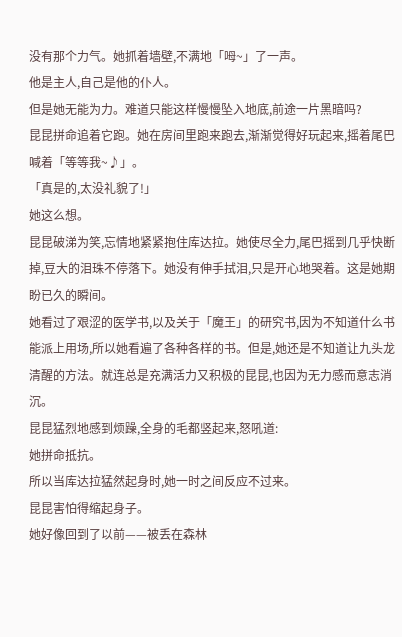没有那个力气。她抓着墙壁,不满地「呣~」了一声。
他是主人,自己是他的仆人。
但是她无能为力。难道只能这样慢慢坠入地底,前途一片黑暗吗?
昆昆拼命追着它跑。她在房间里跑来跑去,渐渐觉得好玩起来,摇着尾巴喊着「等等我~♪」。
「真是的,太没礼貌了!」
她这么想。
昆昆破涕为笑,忘情地紧紧抱住库达拉。她使尽全力,尾巴摇到几乎快断掉,豆大的泪珠不停落下。她没有伸手拭泪,只是开心地哭着。这是她期盼已久的瞬间。
她看过了艰涩的医学书,以及关于「魔王」的研究书,因为不知道什么书能派上用场,所以她看遍了各种各样的书。但是,她还是不知道让九头龙清醒的方法。就连总是充满活力又积极的昆昆,也因为无力感而意志消沉。
昆昆猛烈地感到烦躁,全身的毛都竖起来,怒吼道:
她拼命抵抗。
所以当库达拉猛然起身时,她一时之间反应不过来。
昆昆害怕得缩起身子。
她好像回到了以前——被丢在森林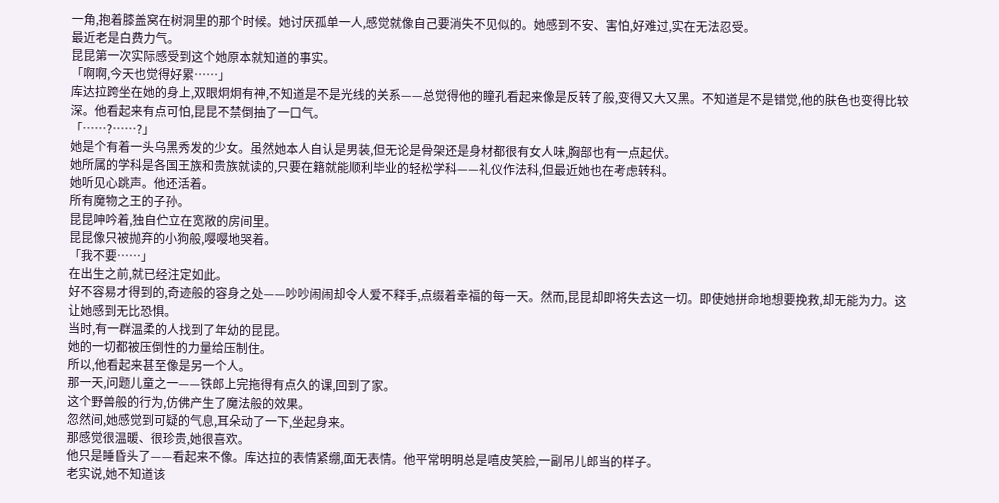一角,抱着膝盖窝在树洞里的那个时候。她讨厌孤单一人,感觉就像自己要消失不见似的。她感到不安、害怕,好难过,实在无法忍受。
最近老是白费力气。
昆昆第一次实际感受到这个她原本就知道的事实。
「啊啊,今天也觉得好累……」
库达拉跨坐在她的身上,双眼炯炯有神,不知道是不是光线的关系——总觉得他的瞳孔看起来像是反转了般,变得又大又黑。不知道是不是错觉,他的肤色也变得比较深。他看起来有点可怕,昆昆不禁倒抽了一口气。
「……?……?」
她是个有着一头乌黑秀发的少女。虽然她本人自认是男装,但无论是骨架还是身材都很有女人味,胸部也有一点起伏。
她所属的学科是各国王族和贵族就读的,只要在籍就能顺利毕业的轻松学科——礼仪作法科,但最近她也在考虑转科。
她听见心跳声。他还活着。
所有魔物之王的子孙。
昆昆呻吟着,独自伫立在宽敞的房间里。
昆昆像只被抛弃的小狗般,嘤嘤地哭着。
「我不要……」
在出生之前,就已经注定如此。
好不容易才得到的,奇迹般的容身之处——吵吵闹闹却令人爱不释手,点缀着幸福的每一天。然而,昆昆却即将失去这一切。即使她拼命地想要挽救,却无能为力。这让她感到无比恐惧。
当时,有一群温柔的人找到了年幼的昆昆。
她的一切都被压倒性的力量给压制住。
所以,他看起来甚至像是另一个人。
那一天,问题儿童之一——铁郎上完拖得有点久的课,回到了家。
这个野兽般的行为,仿佛产生了魔法般的效果。
忽然间,她感觉到可疑的气息,耳朵动了一下,坐起身来。
那感觉很温暖、很珍贵,她很喜欢。
他只是睡昏头了——看起来不像。库达拉的表情紧绷,面无表情。他平常明明总是嘻皮笑脸,一副吊儿郎当的样子。
老实说,她不知道该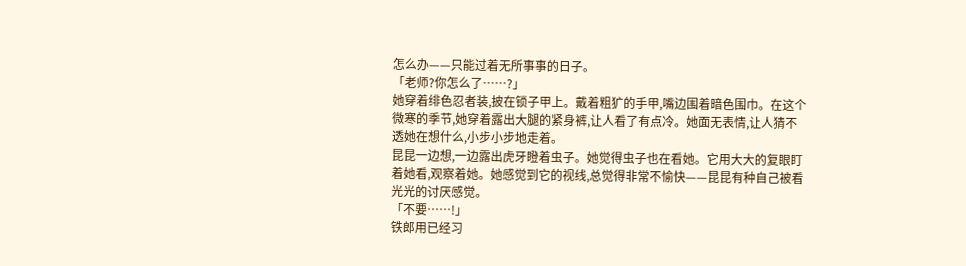怎么办——只能过着无所事事的日子。
「老师?你怎么了……?」
她穿着绯色忍者装,披在锁子甲上。戴着粗犷的手甲,嘴边围着暗色围巾。在这个微寒的季节,她穿着露出大腿的紧身裤,让人看了有点冷。她面无表情,让人猜不透她在想什么,小步小步地走着。
昆昆一边想,一边露出虎牙瞪着虫子。她觉得虫子也在看她。它用大大的复眼盯着她看,观察着她。她感觉到它的视线,总觉得非常不愉快——昆昆有种自己被看光光的讨厌感觉。
「不要……!」
铁郎用已经习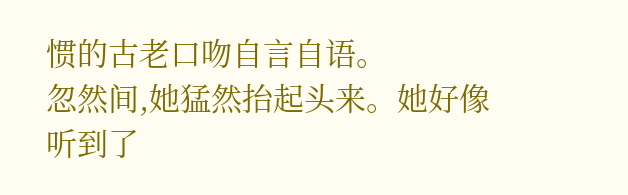惯的古老口吻自言自语。
忽然间,她猛然抬起头来。她好像听到了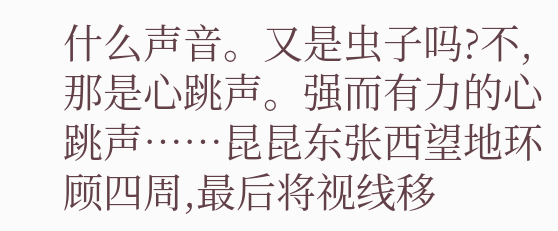什么声音。又是虫子吗?不,那是心跳声。强而有力的心跳声……昆昆东张西望地环顾四周,最后将视线移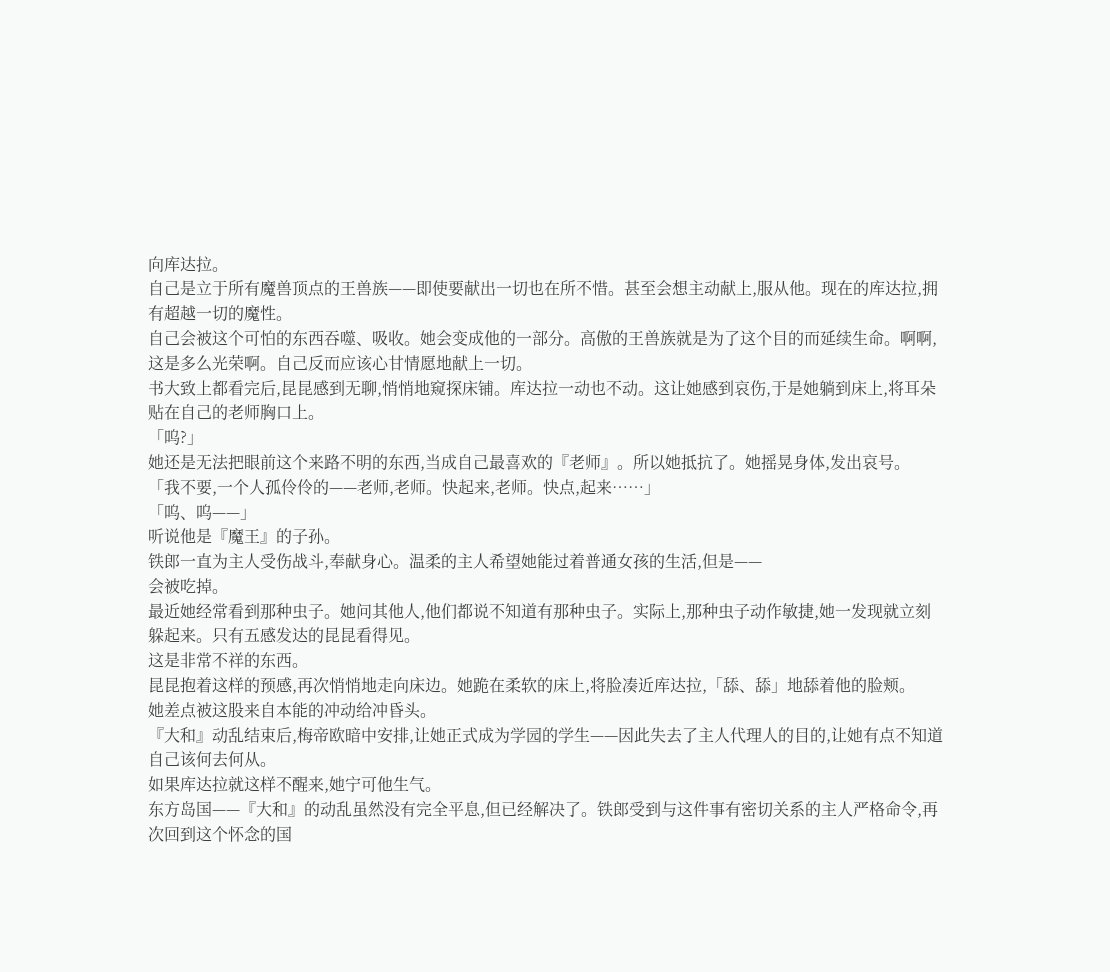向库达拉。
自己是立于所有魔兽顶点的王兽族——即使要献出一切也在所不惜。甚至会想主动献上,服从他。现在的库达拉,拥有超越一切的魔性。
自己会被这个可怕的东西吞噬、吸收。她会变成他的一部分。高傲的王兽族就是为了这个目的而延续生命。啊啊,这是多么光荣啊。自己反而应该心甘情愿地献上一切。
书大致上都看完后,昆昆感到无聊,悄悄地窥探床铺。库达拉一动也不动。这让她感到哀伤,于是她躺到床上,将耳朵贴在自己的老师胸口上。
「呜?」
她还是无法把眼前这个来路不明的东西,当成自己最喜欢的『老师』。所以她抵抗了。她摇晃身体,发出哀号。
「我不要,一个人孤伶伶的——老师,老师。快起来,老师。快点,起来……」
「呜、呜——」
听说他是『魔王』的子孙。
铁郎一直为主人受伤战斗,奉献身心。温柔的主人希望她能过着普通女孩的生活,但是——
会被吃掉。
最近她经常看到那种虫子。她问其他人,他们都说不知道有那种虫子。实际上,那种虫子动作敏捷,她一发现就立刻躲起来。只有五感发达的昆昆看得见。
这是非常不祥的东西。
昆昆抱着这样的预感,再次悄悄地走向床边。她跪在柔软的床上,将脸凑近库达拉,「舔、舔」地舔着他的脸颊。
她差点被这股来自本能的冲动给冲昏头。
『大和』动乱结束后,梅帝欧暗中安排,让她正式成为学园的学生——因此失去了主人代理人的目的,让她有点不知道自己该何去何从。
如果库达拉就这样不醒来,她宁可他生气。
东方岛国——『大和』的动乱虽然没有完全平息,但已经解决了。铁郎受到与这件事有密切关系的主人严格命令,再次回到这个怀念的国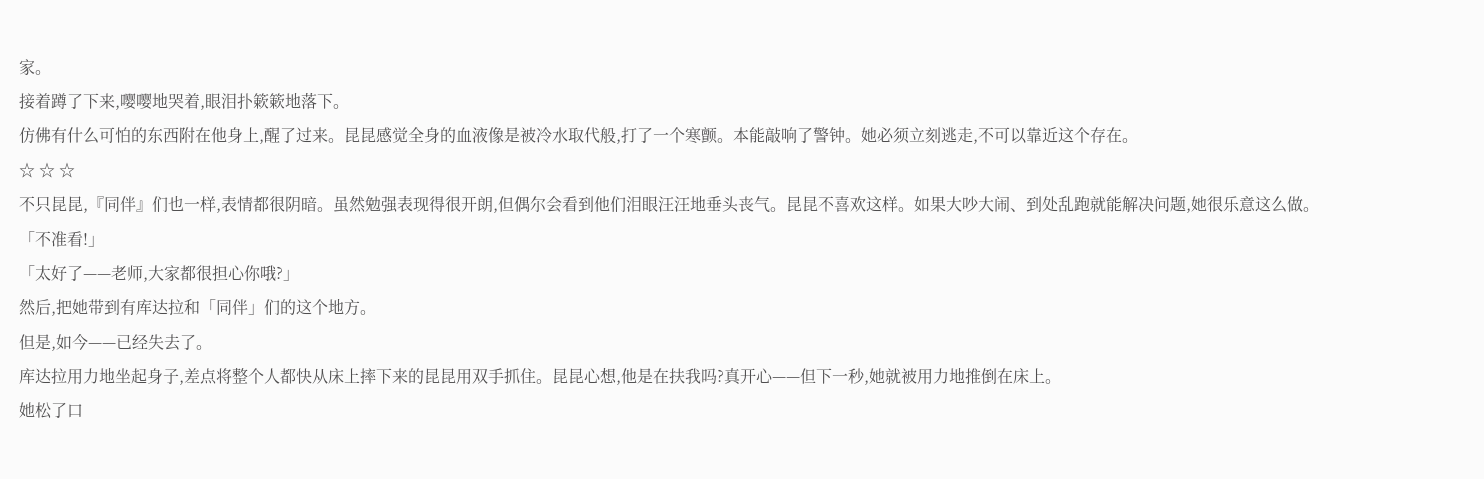家。
接着蹲了下来,嘤嘤地哭着,眼泪扑簌簌地落下。
仿佛有什么可怕的东西附在他身上,醒了过来。昆昆感觉全身的血液像是被冷水取代般,打了一个寒颤。本能敲响了警钟。她必须立刻逃走,不可以靠近这个存在。
☆ ☆ ☆
不只昆昆,『同伴』们也一样,表情都很阴暗。虽然勉强表现得很开朗,但偶尔会看到他们泪眼汪汪地垂头丧气。昆昆不喜欢这样。如果大吵大闹、到处乱跑就能解决问题,她很乐意这么做。
「不准看!」
「太好了——老师,大家都很担心你哦?」
然后,把她带到有库达拉和「同伴」们的这个地方。
但是,如今——已经失去了。
库达拉用力地坐起身子,差点将整个人都快从床上摔下来的昆昆用双手抓住。昆昆心想,他是在扶我吗?真开心——但下一秒,她就被用力地推倒在床上。
她松了口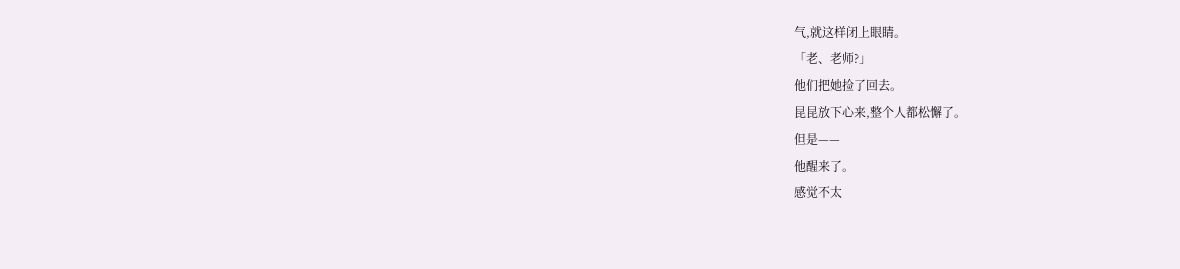气,就这样闭上眼睛。
「老、老师?」
他们把她捡了回去。
昆昆放下心来,整个人都松懈了。
但是——
他醒来了。
感觉不太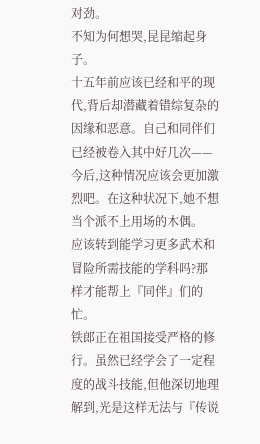对劲。
不知为何想哭,昆昆缩起身子。
十五年前应该已经和平的现代,背后却潜藏着错综复杂的因缘和恶意。自己和同伴们已经被卷入其中好几次——今后,这种情况应该会更加激烈吧。在这种状况下,她不想当个派不上用场的木偶。
应该转到能学习更多武术和冒险所需技能的学科吗?那样才能帮上『同伴』们的忙。
铁郎正在祖国接受严格的修行。虽然已经学会了一定程度的战斗技能,但他深切地理解到,光是这样无法与『传说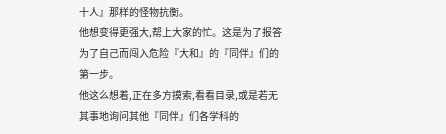十人』那样的怪物抗衡。
他想变得更强大,帮上大家的忙。这是为了报答为了自己而闯入危险『大和』的『同伴』们的第一步。
他这么想着,正在多方摸索,看看目录,或是若无其事地询问其他『同伴』们各学科的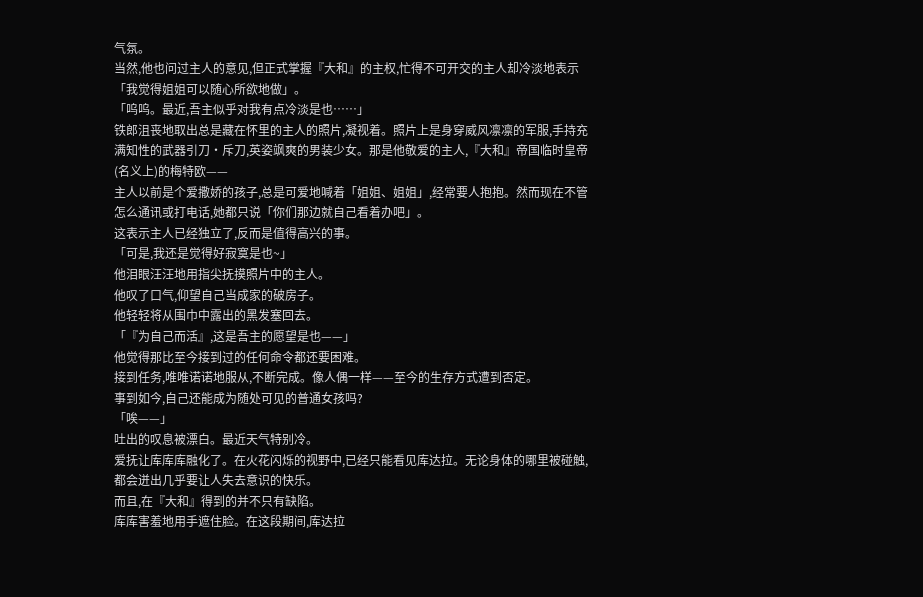气氛。
当然,他也问过主人的意见,但正式掌握『大和』的主权,忙得不可开交的主人却冷淡地表示「我觉得姐姐可以随心所欲地做」。
「呜呜。最近,吾主似乎对我有点冷淡是也……」
铁郎沮丧地取出总是藏在怀里的主人的照片,凝视着。照片上是身穿威风凛凛的军服,手持充满知性的武器引刀・斥刀,英姿飒爽的男装少女。那是他敬爱的主人,『大和』帝国临时皇帝(名义上)的梅特欧——
主人以前是个爱撒娇的孩子,总是可爱地喊着「姐姐、姐姐」,经常要人抱抱。然而现在不管怎么通讯或打电话,她都只说「你们那边就自己看着办吧」。
这表示主人已经独立了,反而是值得高兴的事。
「可是,我还是觉得好寂寞是也~」
他泪眼汪汪地用指尖抚摸照片中的主人。
他叹了口气,仰望自己当成家的破房子。
他轻轻将从围巾中露出的黑发塞回去。
「『为自己而活』,这是吾主的愿望是也——」
他觉得那比至今接到过的任何命令都还要困难。
接到任务,唯唯诺诺地服从,不断完成。像人偶一样——至今的生存方式遭到否定。
事到如今,自己还能成为随处可见的普通女孩吗?
「唉——」
吐出的叹息被漂白。最近天气特别冷。
爱抚让库库库融化了。在火花闪烁的视野中,已经只能看见库达拉。无论身体的哪里被碰触,都会迸出几乎要让人失去意识的快乐。
而且,在『大和』得到的并不只有缺陷。
库库害羞地用手遮住脸。在这段期间,库达拉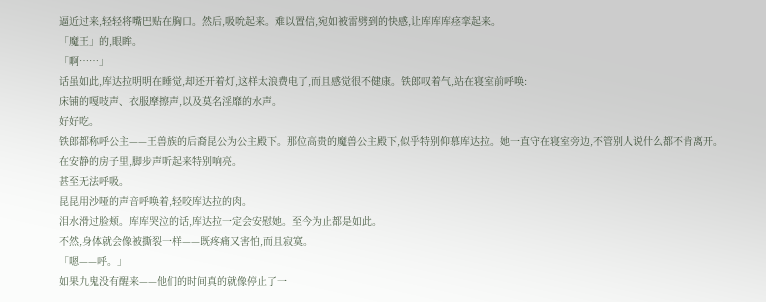逼近过来,轻轻将嘴巴贴在胸口。然后,吸吮起来。难以置信,宛如被雷劈到的快感,让库库库痉挛起来。
「魔王」的,眼眸。
「啊……」
话虽如此,库达拉明明在睡觉,却还开着灯,这样太浪费电了,而且感觉很不健康。铁郎叹着气,站在寝室前呼唤:
床铺的嘎吱声、衣服摩擦声,以及莫名淫靡的水声。
好好吃。
铁郎都称呼公主——王兽族的后裔昆公为公主殿下。那位高贵的魔兽公主殿下,似乎特别仰慕库达拉。她一直守在寝室旁边,不管别人说什么都不肯离开。
在安静的房子里,脚步声听起来特别响亮。
甚至无法呼吸。
昆昆用沙哑的声音呼唤着,轻咬库达拉的肉。
泪水滑过脸颊。库库哭泣的话,库达拉一定会安慰她。至今为止都是如此。
不然,身体就会像被撕裂一样——既疼痛又害怕,而且寂寞。
「嗯——呼。」
如果九鬼没有醒来——他们的时间真的就像停止了一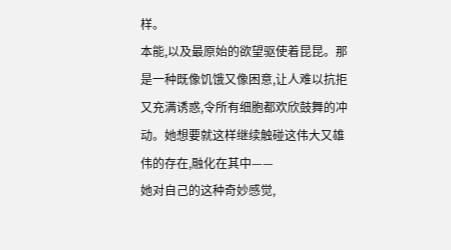样。
本能,以及最原始的欲望驱使着昆昆。那是一种既像饥饿又像困意,让人难以抗拒又充满诱惑,令所有细胞都欢欣鼓舞的冲动。她想要就这样继续触碰这伟大又雄伟的存在,融化在其中——
她对自己的这种奇妙感觉,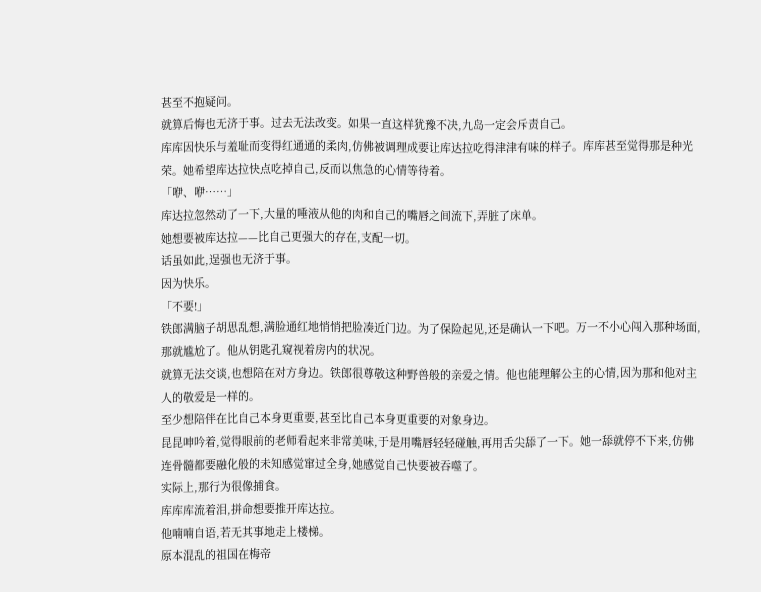甚至不抱疑问。
就算后悔也无济于事。过去无法改变。如果一直这样犹豫不决,九岛一定会斥责自己。
库库因快乐与羞耻而变得红通通的柔肉,仿佛被调理成要让库达拉吃得津津有味的样子。库库甚至觉得那是种光荣。她希望库达拉快点吃掉自己,反而以焦急的心情等待着。
「咿、咿……」
库达拉忽然动了一下,大量的唾液从他的肉和自己的嘴唇之间流下,弄脏了床单。
她想要被库达拉——比自己更强大的存在,支配一切。
话虽如此,逞强也无济于事。
因为快乐。
「不要!」
铁郎满脑子胡思乱想,满脸通红地悄悄把脸凑近门边。为了保险起见,还是确认一下吧。万一不小心闯入那种场面,那就尴尬了。他从钥匙孔窥视着房内的状况。
就算无法交谈,也想陪在对方身边。铁郎很尊敬这种野兽般的亲爱之情。他也能理解公主的心情,因为那和他对主人的敬爱是一样的。
至少想陪伴在比自己本身更重要,甚至比自己本身更重要的对象身边。
昆昆呻吟着,觉得眼前的老师看起来非常美味,于是用嘴唇轻轻碰触,再用舌尖舔了一下。她一舔就停不下来,仿佛连骨髓都要融化般的未知感觉窜过全身,她感觉自己快要被吞噬了。
实际上,那行为很像捕食。
库库库流着泪,拼命想要推开库达拉。
他喃喃自语,若无其事地走上楼梯。
原本混乱的祖国在梅帝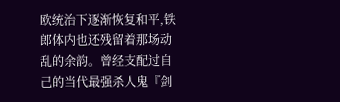欧统治下逐渐恢复和平,铁郎体内也还残留着那场动乱的余韵。曾经支配过自己的当代最强杀人鬼『剑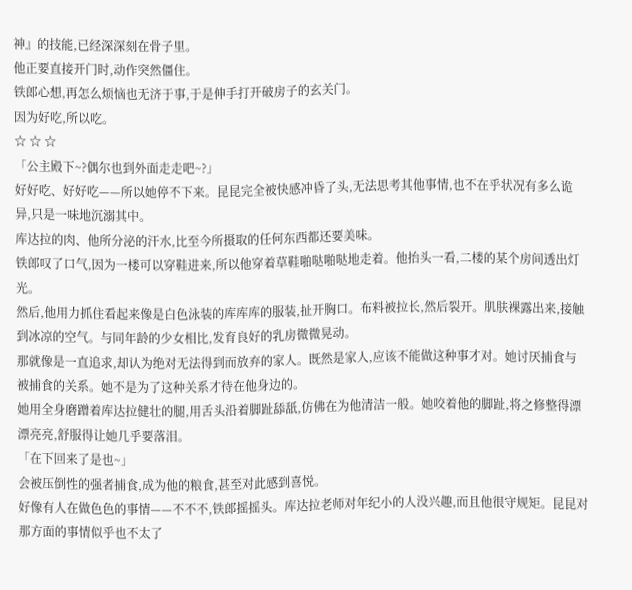神』的技能,已经深深刻在骨子里。
他正要直接开门时,动作突然僵住。
铁郎心想,再怎么烦恼也无济于事,于是伸手打开破房子的玄关门。
因为好吃,所以吃。
☆ ☆ ☆
「公主殿下~?偶尔也到外面走走吧~?」
好好吃、好好吃——所以她停不下来。昆昆完全被快感冲昏了头,无法思考其他事情,也不在乎状况有多么诡异,只是一味地沉溺其中。
库达拉的肉、他所分泌的汗水,比至今所摄取的任何东西都还要美味。
铁郎叹了口气,因为一楼可以穿鞋进来,所以他穿着草鞋啪哒啪哒地走着。他抬头一看,二楼的某个房间透出灯光。
然后,他用力抓住看起来像是白色泳装的库库库的服装,扯开胸口。布料被拉长,然后裂开。肌肤裸露出来,接触到冰凉的空气。与同年龄的少女相比,发育良好的乳房微微晃动。
那就像是一直追求,却认为绝对无法得到而放弃的家人。既然是家人,应该不能做这种事才对。她讨厌捕食与被捕食的关系。她不是为了这种关系才待在他身边的。
她用全身磨蹭着库达拉健壮的腿,用舌头沿着脚趾舔舐,仿佛在为他清洁一般。她咬着他的脚趾,将之修整得漂漂亮亮,舒服得让她几乎要落泪。
「在下回来了是也~」
会被压倒性的强者捕食,成为他的粮食,甚至对此感到喜悦。
好像有人在做色色的事情——不不不,铁郎摇摇头。库达拉老师对年纪小的人没兴趣,而且他很守规矩。昆昆对那方面的事情似乎也不太了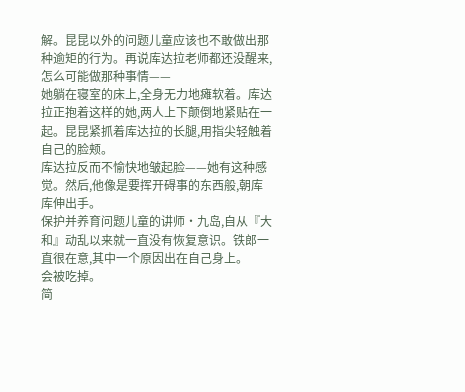解。昆昆以外的问题儿童应该也不敢做出那种逾矩的行为。再说库达拉老师都还没醒来,怎么可能做那种事情——
她躺在寝室的床上,全身无力地瘫软着。库达拉正抱着这样的她,两人上下颠倒地紧贴在一起。昆昆紧抓着库达拉的长腿,用指尖轻触着自己的脸颊。
库达拉反而不愉快地皱起脸——她有这种感觉。然后,他像是要挥开碍事的东西般,朝库库伸出手。
保护并养育问题儿童的讲师・九岛,自从『大和』动乱以来就一直没有恢复意识。铁郎一直很在意,其中一个原因出在自己身上。
会被吃掉。
简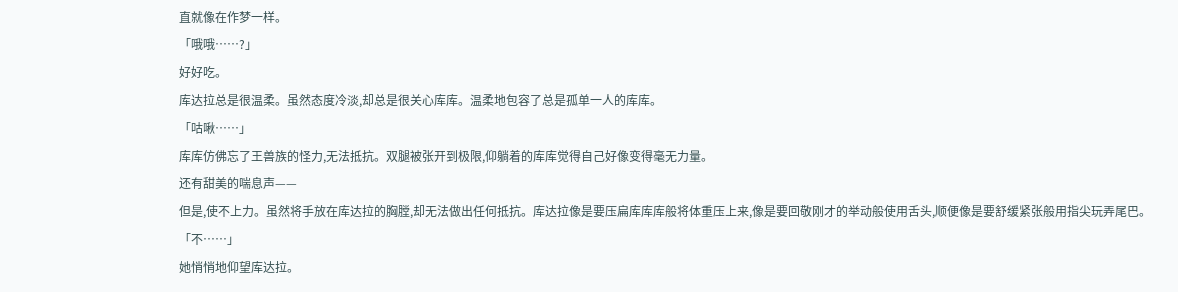直就像在作梦一样。
「哦哦……?」
好好吃。
库达拉总是很温柔。虽然态度冷淡,却总是很关心库库。温柔地包容了总是孤单一人的库库。
「咕啾……」
库库仿佛忘了王兽族的怪力,无法抵抗。双腿被张开到极限,仰躺着的库库觉得自己好像变得毫无力量。
还有甜美的喘息声——
但是,使不上力。虽然将手放在库达拉的胸膛,却无法做出任何抵抗。库达拉像是要压扁库库库般将体重压上来,像是要回敬刚才的举动般使用舌头,顺便像是要舒缓紧张般用指尖玩弄尾巴。
「不……」
她悄悄地仰望库达拉。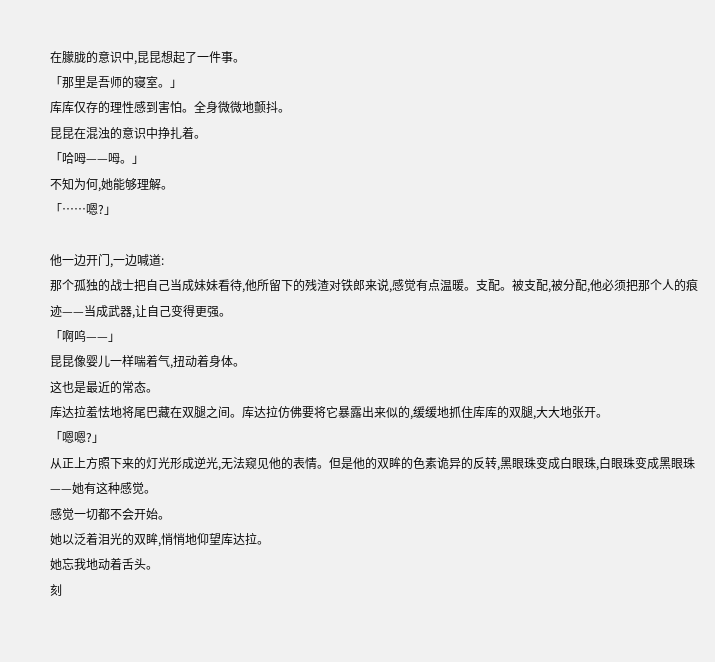在朦胧的意识中,昆昆想起了一件事。
「那里是吾师的寝室。」
库库仅存的理性感到害怕。全身微微地颤抖。
昆昆在混浊的意识中挣扎着。
「哈呣——呣。」
不知为何,她能够理解。
「……嗯?」

他一边开门,一边喊道:
那个孤独的战士把自己当成妹妹看待,他所留下的残渣对铁郎来说,感觉有点温暖。支配。被支配,被分配,他必须把那个人的痕迹——当成武器,让自己变得更强。
「啊呜——」
昆昆像婴儿一样喘着气,扭动着身体。
这也是最近的常态。
库达拉羞怯地将尾巴藏在双腿之间。库达拉仿佛要将它暴露出来似的,缓缓地抓住库库的双腿,大大地张开。
「嗯嗯?」
从正上方照下来的灯光形成逆光,无法窥见他的表情。但是他的双眸的色素诡异的反转,黑眼珠变成白眼珠,白眼珠变成黑眼珠——她有这种感觉。
感觉一切都不会开始。
她以泛着泪光的双眸,悄悄地仰望库达拉。
她忘我地动着舌头。
刻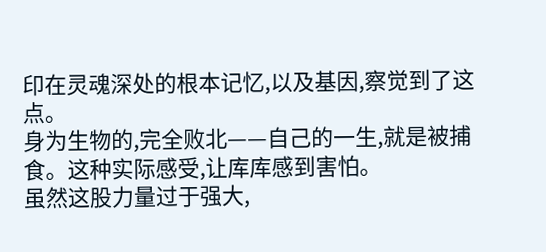印在灵魂深处的根本记忆,以及基因,察觉到了这点。
身为生物的,完全败北——自己的一生,就是被捕食。这种实际感受,让库库感到害怕。
虽然这股力量过于强大,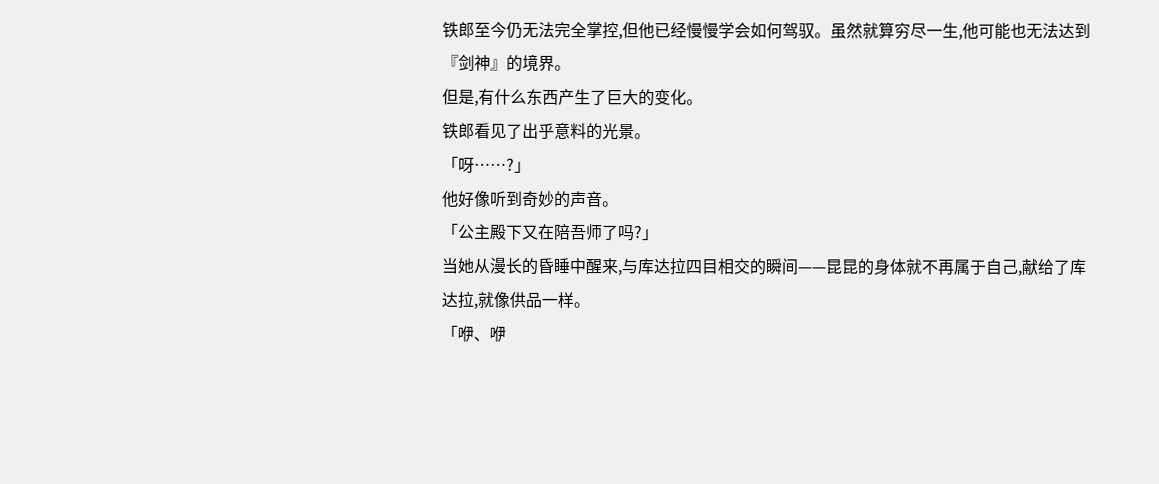铁郎至今仍无法完全掌控,但他已经慢慢学会如何驾驭。虽然就算穷尽一生,他可能也无法达到『剑神』的境界。
但是,有什么东西产生了巨大的变化。
铁郎看见了出乎意料的光景。
「呀……?」
他好像听到奇妙的声音。
「公主殿下又在陪吾师了吗?」
当她从漫长的昏睡中醒来,与库达拉四目相交的瞬间——昆昆的身体就不再属于自己,献给了库达拉,就像供品一样。
「咿、咿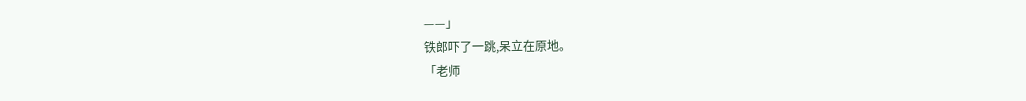——」
铁郎吓了一跳,呆立在原地。
「老师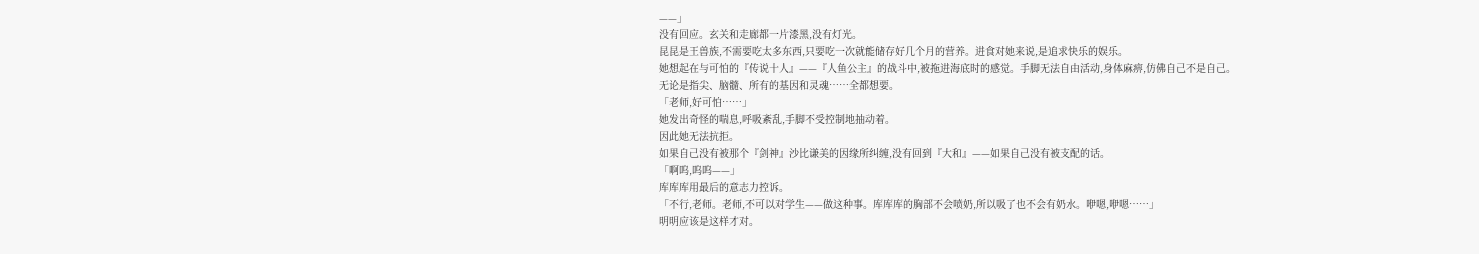——」
没有回应。玄关和走廊都一片漆黑,没有灯光。
昆昆是王兽族,不需要吃太多东西,只要吃一次就能储存好几个月的营养。进食对她来说,是追求快乐的娱乐。
她想起在与可怕的『传说十人』——『人鱼公主』的战斗中,被拖进海底时的感觉。手脚无法自由活动,身体麻痹,仿佛自己不是自己。
无论是指尖、脑髓、所有的基因和灵魂……全都想要。
「老师,好可怕……」
她发出奇怪的喘息,呼吸紊乱,手脚不受控制地抽动着。
因此她无法抗拒。
如果自己没有被那个『剑神』沙比谦美的因缘所纠缠,没有回到『大和』——如果自己没有被支配的话。
「啊呜,呜呜——」
库库库用最后的意志力控诉。
「不行,老师。老师,不可以对学生——做这种事。库库库的胸部不会喷奶,所以吸了也不会有奶水。咿嗯,咿嗯……」
明明应该是这样才对。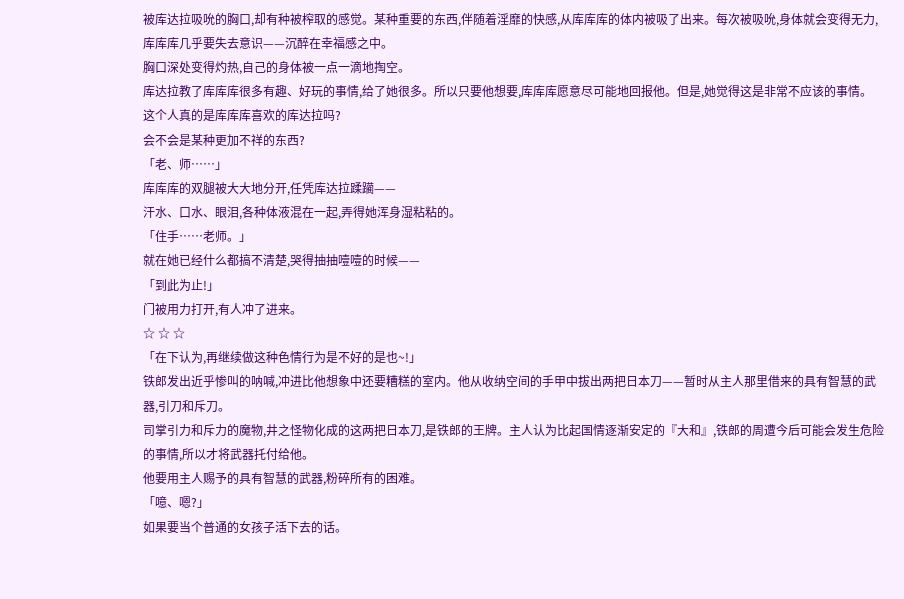被库达拉吸吮的胸口,却有种被榨取的感觉。某种重要的东西,伴随着淫靡的快感,从库库库的体内被吸了出来。每次被吸吮,身体就会变得无力,库库库几乎要失去意识——沉醉在幸福感之中。
胸口深处变得灼热,自己的身体被一点一滴地掏空。
库达拉教了库库库很多有趣、好玩的事情,给了她很多。所以只要他想要,库库库愿意尽可能地回报他。但是,她觉得这是非常不应该的事情。
这个人真的是库库库喜欢的库达拉吗?
会不会是某种更加不祥的东西?
「老、师……」
库库库的双腿被大大地分开,任凭库达拉蹂躏——
汗水、口水、眼泪,各种体液混在一起,弄得她浑身湿粘粘的。
「住手……老师。」
就在她已经什么都搞不清楚,哭得抽抽噎噎的时候——
「到此为止!」
门被用力打开,有人冲了进来。
☆ ☆ ☆
「在下认为,再继续做这种色情行为是不好的是也~!」
铁郎发出近乎惨叫的呐喊,冲进比他想象中还要糟糕的室内。他从收纳空间的手甲中拔出两把日本刀——暂时从主人那里借来的具有智慧的武器,引刀和斥刀。
司掌引力和斥力的魔物,井之怪物化成的这两把日本刀,是铁郎的王牌。主人认为比起国情逐渐安定的『大和』,铁郎的周遭今后可能会发生危险的事情,所以才将武器托付给他。
他要用主人赐予的具有智慧的武器,粉碎所有的困难。
「噫、嗯?」
如果要当个普通的女孩子活下去的话。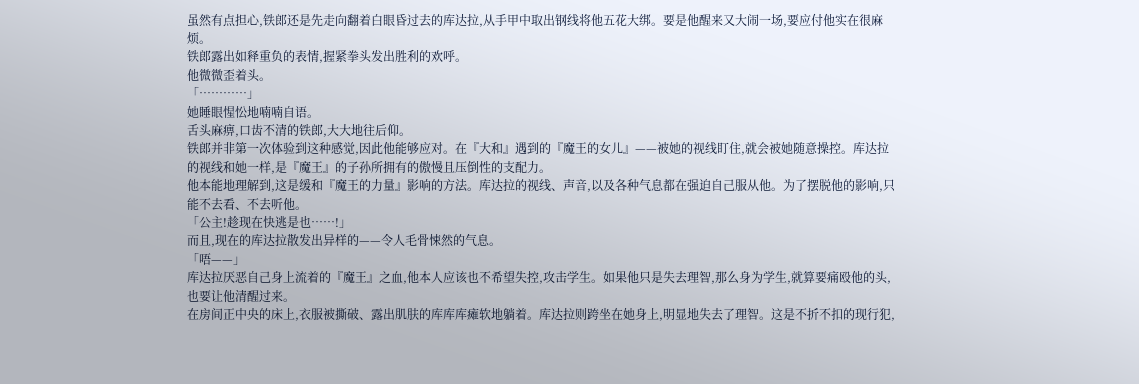虽然有点担心,铁郎还是先走向翻着白眼昏过去的库达拉,从手甲中取出钢线将他五花大绑。要是他醒来又大闹一场,要应付他实在很麻烦。
铁郎露出如释重负的表情,握紧拳头发出胜利的欢呼。
他微微歪着头。
「…………」
她睡眼惺忪地喃喃自语。
舌头麻痹,口齿不清的铁郎,大大地往后仰。
铁郎并非第一次体验到这种感觉,因此他能够应对。在『大和』遇到的『魔王的女儿』——被她的视线盯住,就会被她随意操控。库达拉的视线和她一样,是『魔王』的子孙所拥有的傲慢且压倒性的支配力。
他本能地理解到,这是缓和『魔王的力量』影响的方法。库达拉的视线、声音,以及各种气息都在强迫自己服从他。为了摆脱他的影响,只能不去看、不去听他。
「公主!趁现在快逃是也……!」
而且,现在的库达拉散发出异样的——令人毛骨悚然的气息。
「唔——」
库达拉厌恶自己身上流着的『魔王』之血,他本人应该也不希望失控,攻击学生。如果他只是失去理智,那么身为学生,就算要痛殴他的头,也要让他清醒过来。
在房间正中央的床上,衣服被撕破、露出肌肤的库库库瘫软地躺着。库达拉则跨坐在她身上,明显地失去了理智。这是不折不扣的现行犯,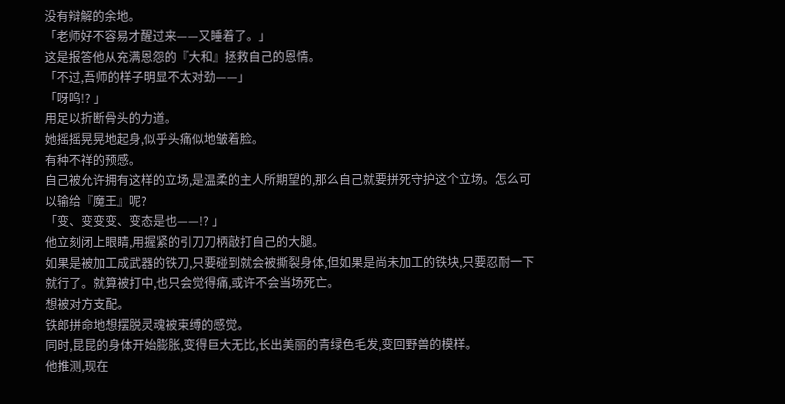没有辩解的余地。
「老师好不容易才醒过来——又睡着了。」
这是报答他从充满恩怨的『大和』拯救自己的恩情。
「不过,吾师的样子明显不太对劲——」
「呀呜!? 」
用足以折断骨头的力道。
她摇摇晃晃地起身,似乎头痛似地皱着脸。
有种不祥的预感。
自己被允许拥有这样的立场,是温柔的主人所期望的,那么自己就要拼死守护这个立场。怎么可以输给『魔王』呢?
「变、变变变、变态是也——!? 」
他立刻闭上眼睛,用握紧的引刀刀柄敲打自己的大腿。
如果是被加工成武器的铁刀,只要碰到就会被撕裂身体,但如果是尚未加工的铁块,只要忍耐一下就行了。就算被打中,也只会觉得痛,或许不会当场死亡。
想被对方支配。
铁郎拼命地想摆脱灵魂被束缚的感觉。
同时,昆昆的身体开始膨胀,变得巨大无比,长出美丽的青绿色毛发,变回野兽的模样。
他推测,现在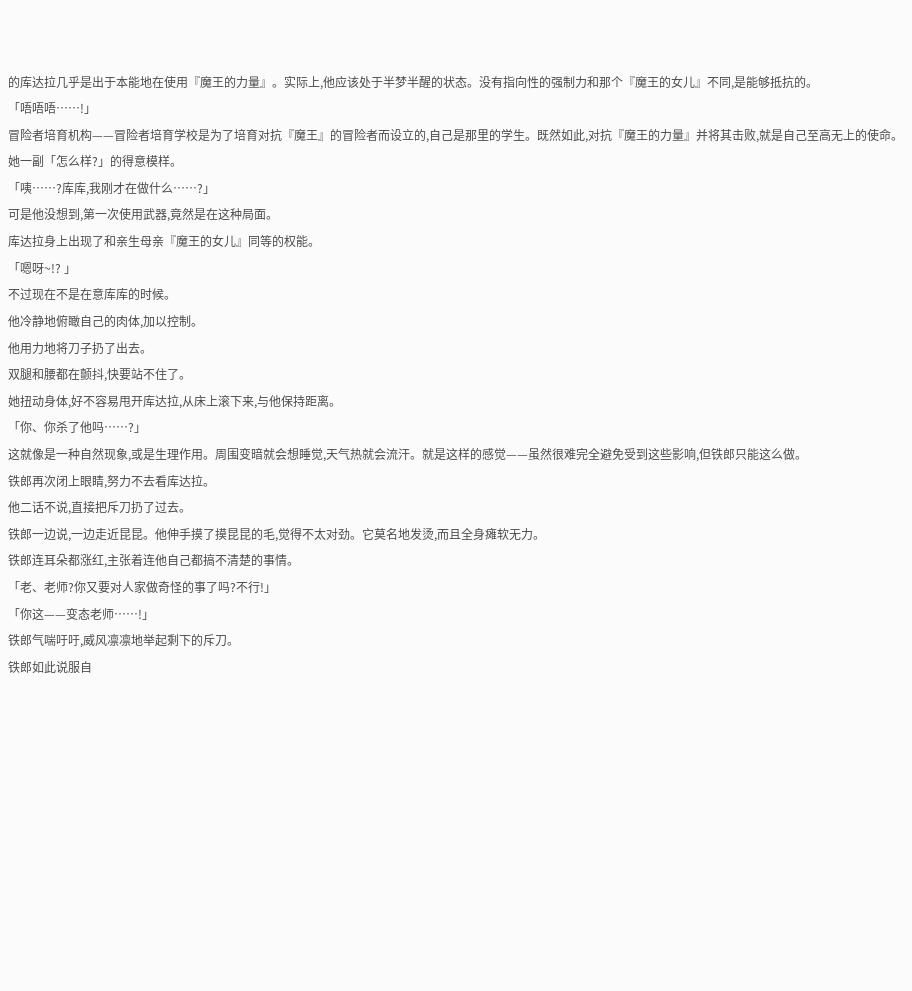的库达拉几乎是出于本能地在使用『魔王的力量』。实际上,他应该处于半梦半醒的状态。没有指向性的强制力和那个『魔王的女儿』不同,是能够抵抗的。
「唔唔唔……!」
冒险者培育机构——冒险者培育学校是为了培育对抗『魔王』的冒险者而设立的,自己是那里的学生。既然如此,对抗『魔王的力量』并将其击败,就是自己至高无上的使命。
她一副「怎么样?」的得意模样。
「咦……?库库,我刚才在做什么……?」
可是他没想到,第一次使用武器,竟然是在这种局面。
库达拉身上出现了和亲生母亲『魔王的女儿』同等的权能。
「嗯呀~!? 」
不过现在不是在意库库的时候。
他冷静地俯瞰自己的肉体,加以控制。
他用力地将刀子扔了出去。
双腿和腰都在颤抖,快要站不住了。
她扭动身体,好不容易甩开库达拉,从床上滚下来,与他保持距离。
「你、你杀了他吗……?」
这就像是一种自然现象,或是生理作用。周围变暗就会想睡觉,天气热就会流汗。就是这样的感觉——虽然很难完全避免受到这些影响,但铁郎只能这么做。
铁郎再次闭上眼睛,努力不去看库达拉。
他二话不说,直接把斥刀扔了过去。
铁郎一边说,一边走近昆昆。他伸手摸了摸昆昆的毛,觉得不太对劲。它莫名地发烫,而且全身瘫软无力。
铁郎连耳朵都涨红,主张着连他自己都搞不清楚的事情。
「老、老师?你又要对人家做奇怪的事了吗?不行!」
「你这——变态老师……!」
铁郎气喘吁吁,威风凛凛地举起剩下的斥刀。
铁郎如此说服自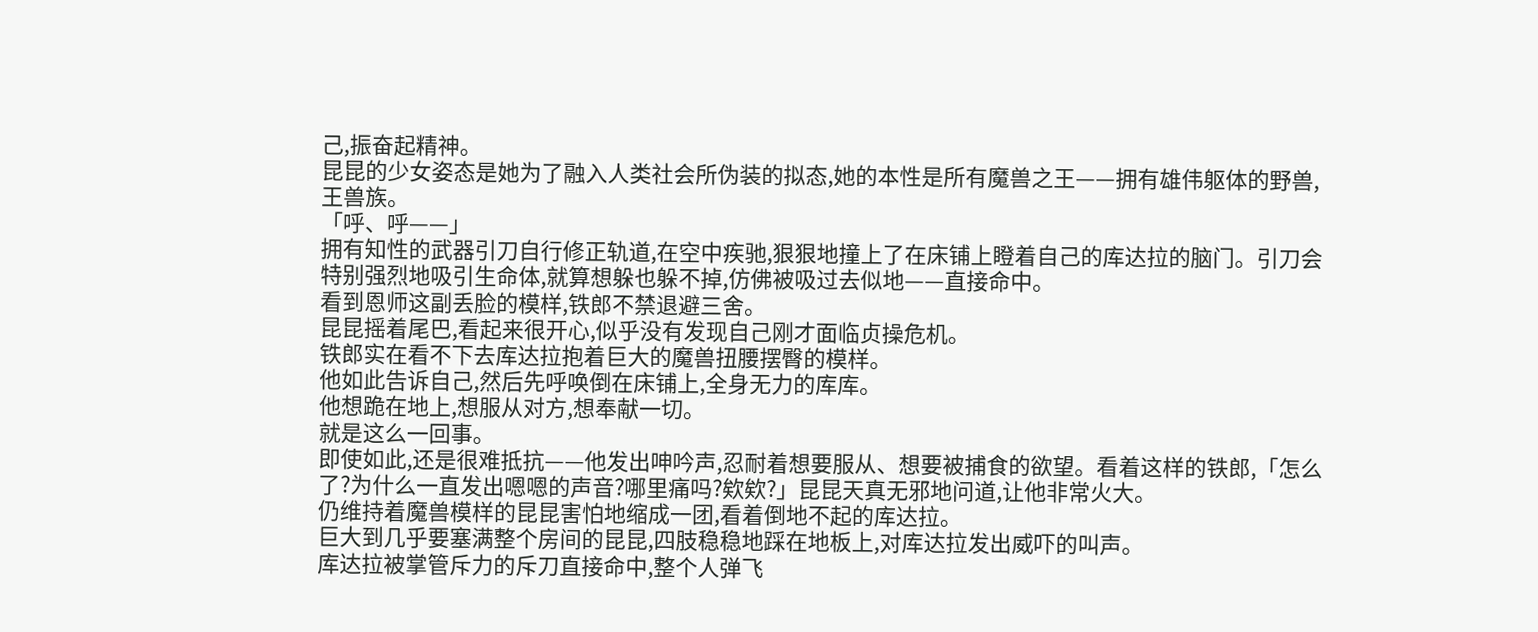己,振奋起精神。
昆昆的少女姿态是她为了融入人类社会所伪装的拟态,她的本性是所有魔兽之王——拥有雄伟躯体的野兽,王兽族。
「呼、呼——」
拥有知性的武器引刀自行修正轨道,在空中疾驰,狠狠地撞上了在床铺上瞪着自己的库达拉的脑门。引刀会特别强烈地吸引生命体,就算想躲也躲不掉,仿佛被吸过去似地——直接命中。
看到恩师这副丢脸的模样,铁郎不禁退避三舍。
昆昆摇着尾巴,看起来很开心,似乎没有发现自己刚才面临贞操危机。
铁郎实在看不下去库达拉抱着巨大的魔兽扭腰摆臀的模样。
他如此告诉自己,然后先呼唤倒在床铺上,全身无力的库库。
他想跪在地上,想服从对方,想奉献一切。
就是这么一回事。
即使如此,还是很难抵抗——他发出呻吟声,忍耐着想要服从、想要被捕食的欲望。看着这样的铁郎,「怎么了?为什么一直发出嗯嗯的声音?哪里痛吗?欸欸?」昆昆天真无邪地问道,让他非常火大。
仍维持着魔兽模样的昆昆害怕地缩成一团,看着倒地不起的库达拉。
巨大到几乎要塞满整个房间的昆昆,四肢稳稳地踩在地板上,对库达拉发出威吓的叫声。
库达拉被掌管斥力的斥刀直接命中,整个人弹飞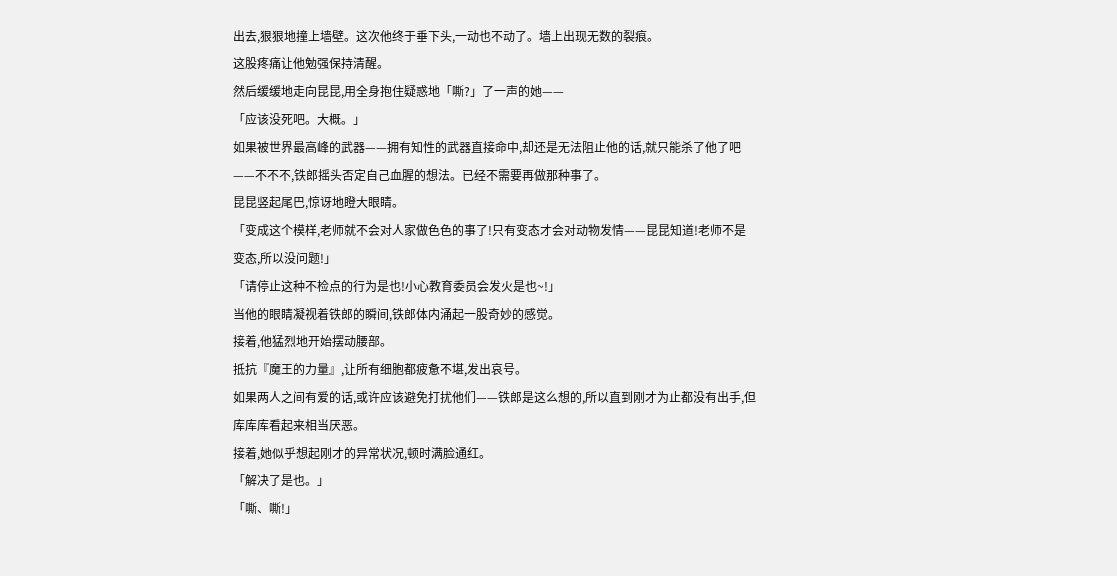出去,狠狠地撞上墙壁。这次他终于垂下头,一动也不动了。墙上出现无数的裂痕。
这股疼痛让他勉强保持清醒。
然后缓缓地走向昆昆,用全身抱住疑惑地「嘶?」了一声的她——
「应该没死吧。大概。」
如果被世界最高峰的武器——拥有知性的武器直接命中,却还是无法阻止他的话,就只能杀了他了吧——不不不,铁郎摇头否定自己血腥的想法。已经不需要再做那种事了。
昆昆竖起尾巴,惊讶地瞪大眼睛。
「变成这个模样,老师就不会对人家做色色的事了!只有变态才会对动物发情——昆昆知道!老师不是变态,所以没问题!」
「请停止这种不检点的行为是也!小心教育委员会发火是也~!」
当他的眼睛凝视着铁郎的瞬间,铁郎体内涌起一股奇妙的感觉。
接着,他猛烈地开始摆动腰部。
抵抗『魔王的力量』,让所有细胞都疲惫不堪,发出哀号。
如果两人之间有爱的话,或许应该避免打扰他们——铁郎是这么想的,所以直到刚才为止都没有出手,但库库库看起来相当厌恶。
接着,她似乎想起刚才的异常状况,顿时满脸通红。
「解决了是也。」
「嘶、嘶!」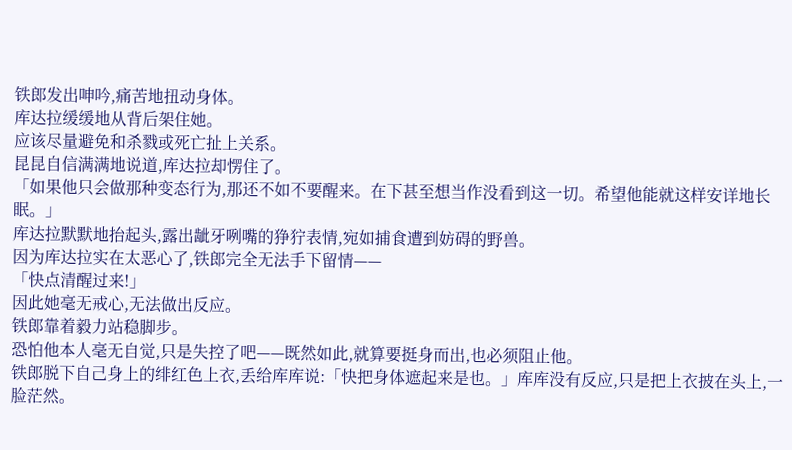铁郎发出呻吟,痛苦地扭动身体。
库达拉缓缓地从背后架住她。
应该尽量避免和杀戮或死亡扯上关系。
昆昆自信满满地说道,库达拉却愣住了。
「如果他只会做那种变态行为,那还不如不要醒来。在下甚至想当作没看到这一切。希望他能就这样安详地长眠。」
库达拉默默地抬起头,露出龇牙咧嘴的狰狞表情,宛如捕食遭到妨碍的野兽。
因为库达拉实在太恶心了,铁郎完全无法手下留情——
「快点清醒过来!」
因此她毫无戒心,无法做出反应。
铁郎靠着毅力站稳脚步。
恐怕他本人毫无自觉,只是失控了吧——既然如此,就算要挺身而出,也必须阻止他。
铁郎脱下自己身上的绯红色上衣,丢给库库说:「快把身体遮起来是也。」库库没有反应,只是把上衣披在头上,一脸茫然。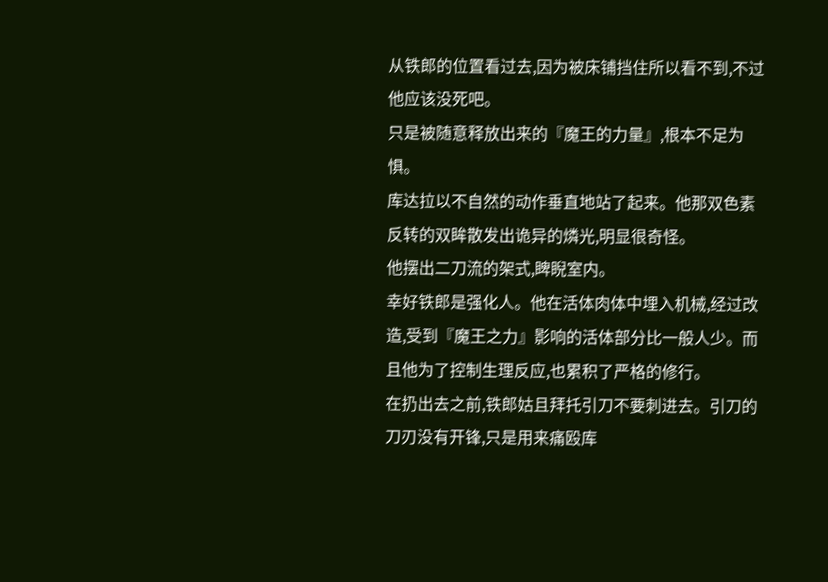从铁郎的位置看过去,因为被床铺挡住所以看不到,不过他应该没死吧。
只是被随意释放出来的『魔王的力量』,根本不足为惧。
库达拉以不自然的动作垂直地站了起来。他那双色素反转的双眸散发出诡异的燐光,明显很奇怪。
他摆出二刀流的架式,睥睨室内。
幸好铁郎是强化人。他在活体肉体中埋入机械,经过改造,受到『魔王之力』影响的活体部分比一般人少。而且他为了控制生理反应,也累积了严格的修行。
在扔出去之前,铁郎姑且拜托引刀不要刺进去。引刀的刀刃没有开锋,只是用来痛殴库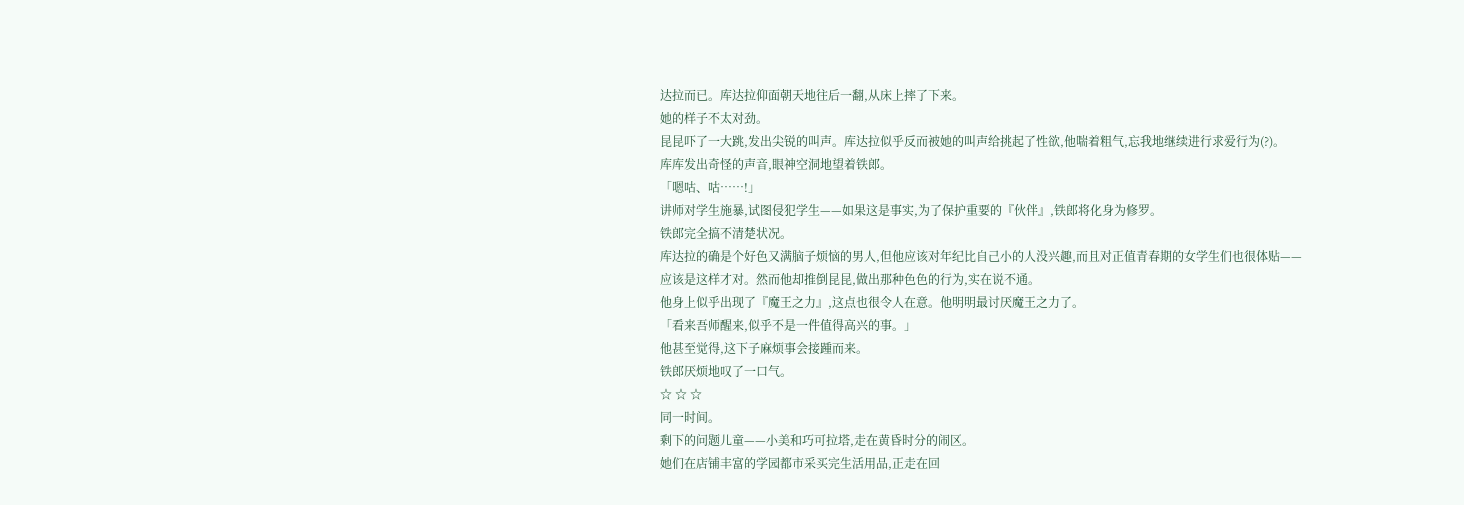达拉而已。库达拉仰面朝天地往后一翻,从床上摔了下来。
她的样子不太对劲。
昆昆吓了一大跳,发出尖锐的叫声。库达拉似乎反而被她的叫声给挑起了性欲,他喘着粗气,忘我地继续进行求爱行为(?)。
库库发出奇怪的声音,眼神空洞地望着铁郎。
「嗯咕、咕……!」
讲师对学生施暴,试图侵犯学生——如果这是事实,为了保护重要的『伙伴』,铁郎将化身为修罗。
铁郎完全搞不清楚状况。
库达拉的确是个好色又满脑子烦恼的男人,但他应该对年纪比自己小的人没兴趣,而且对正值青春期的女学生们也很体贴——应该是这样才对。然而他却推倒昆昆,做出那种色色的行为,实在说不通。
他身上似乎出现了『魔王之力』,这点也很令人在意。他明明最讨厌魔王之力了。
「看来吾师醒来,似乎不是一件值得高兴的事。」
他甚至觉得,这下子麻烦事会接踵而来。
铁郎厌烦地叹了一口气。
☆ ☆ ☆
同一时间。
剩下的问题儿童——小美和巧可拉塔,走在黄昏时分的闹区。
她们在店铺丰富的学园都市采买完生活用品,正走在回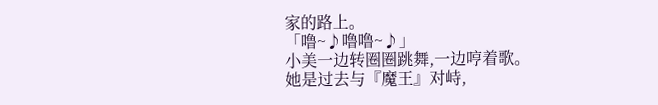家的路上。
「噜~♪噜噜~♪」
小美一边转圈圈跳舞,一边哼着歌。
她是过去与『魔王』对峙,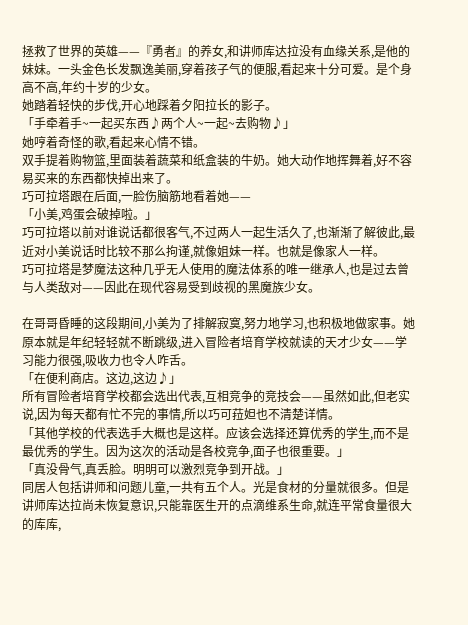拯救了世界的英雄——『勇者』的养女,和讲师库达拉没有血缘关系,是他的妹妹。一头金色长发飘逸美丽,穿着孩子气的便服,看起来十分可爱。是个身高不高,年约十岁的少女。
她踏着轻快的步伐,开心地踩着夕阳拉长的影子。
「手牵着手~一起买东西♪两个人~一起~去购物♪」
她哼着奇怪的歌,看起来心情不错。
双手提着购物篮,里面装着蔬菜和纸盒装的牛奶。她大动作地挥舞着,好不容易买来的东西都快掉出来了。
巧可拉塔跟在后面,一脸伤脑筋地看着她——
「小美,鸡蛋会破掉啦。」
巧可拉塔以前对谁说话都很客气,不过两人一起生活久了,也渐渐了解彼此,最近对小美说话时比较不那么拘谨,就像姐妹一样。也就是像家人一样。
巧可拉塔是梦魔法这种几乎无人使用的魔法体系的唯一继承人,也是过去曾与人类敌对——因此在现代容易受到歧视的黑魔族少女。

在哥哥昏睡的这段期间,小美为了排解寂寞,努力地学习,也积极地做家事。她原本就是年纪轻轻就不断跳级,进入冒险者培育学校就读的天才少女——学习能力很强,吸收力也令人咋舌。
「在便利商店。这边,这边♪」
所有冒险者培育学校都会选出代表,互相竞争的竞技会——虽然如此,但老实说,因为每天都有忙不完的事情,所以巧可菈妲也不清楚详情。
「其他学校的代表选手大概也是这样。应该会选择还算优秀的学生,而不是最优秀的学生。因为这次的活动是各校竞争,面子也很重要。」
「真没骨气,真丢脸。明明可以激烈竞争到开战。」
同居人包括讲师和问题儿童,一共有五个人。光是食材的分量就很多。但是讲师库达拉尚未恢复意识,只能靠医生开的点滴维系生命,就连平常食量很大的库库,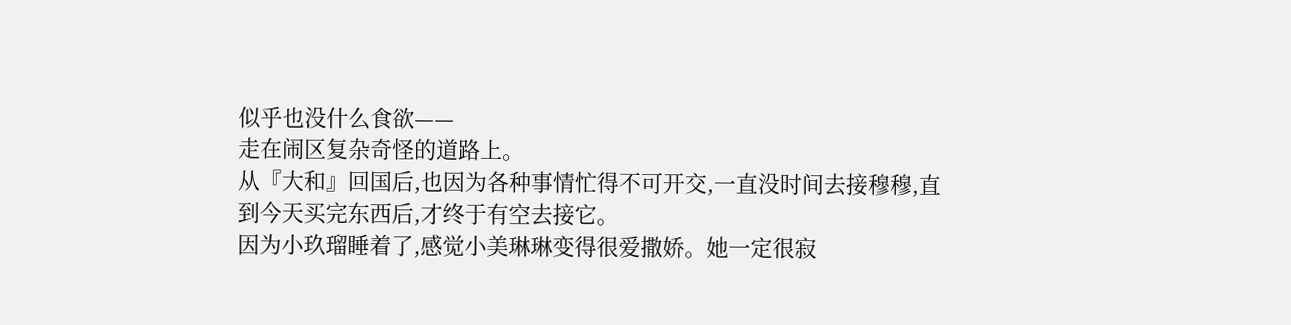似乎也没什么食欲——
走在闹区复杂奇怪的道路上。
从『大和』回国后,也因为各种事情忙得不可开交,一直没时间去接穆穆,直到今天买完东西后,才终于有空去接它。
因为小玖瑠睡着了,感觉小美琳琳变得很爱撒娇。她一定很寂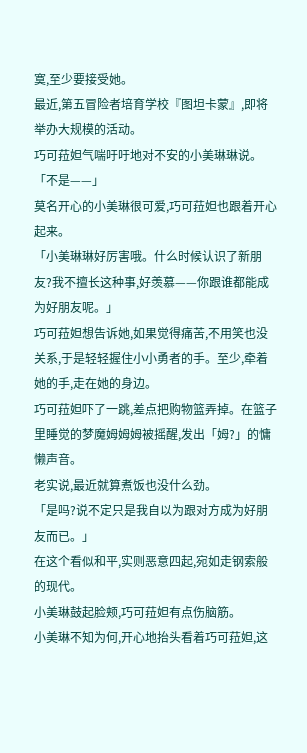寞,至少要接受她。
最近,第五冒险者培育学校『图坦卡蒙』,即将举办大规模的活动。
巧可菈妲气喘吁吁地对不安的小美琳琳说。
「不是——」
莫名开心的小美琳很可爱,巧可菈妲也跟着开心起来。
「小美琳琳好厉害哦。什么时候认识了新朋友?我不擅长这种事,好羡慕——你跟谁都能成为好朋友呢。」
巧可菈妲想告诉她,如果觉得痛苦,不用笑也没关系,于是轻轻握住小小勇者的手。至少,牵着她的手,走在她的身边。
巧可菈妲吓了一跳,差点把购物篮弄掉。在篮子里睡觉的梦魔姆姆姆被摇醒,发出「姆?」的慵懒声音。
老实说,最近就算煮饭也没什么劲。
「是吗?说不定只是我自以为跟对方成为好朋友而已。」
在这个看似和平,实则恶意四起,宛如走钢索般的现代。
小美琳鼓起脸颊,巧可菈妲有点伤脑筋。
小美琳不知为何,开心地抬头看着巧可菈妲,这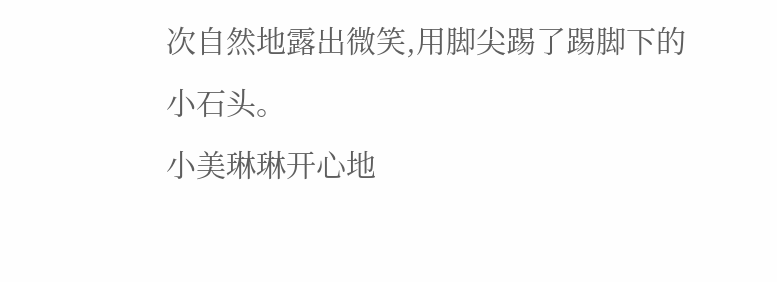次自然地露出微笑,用脚尖踢了踢脚下的小石头。
小美琳琳开心地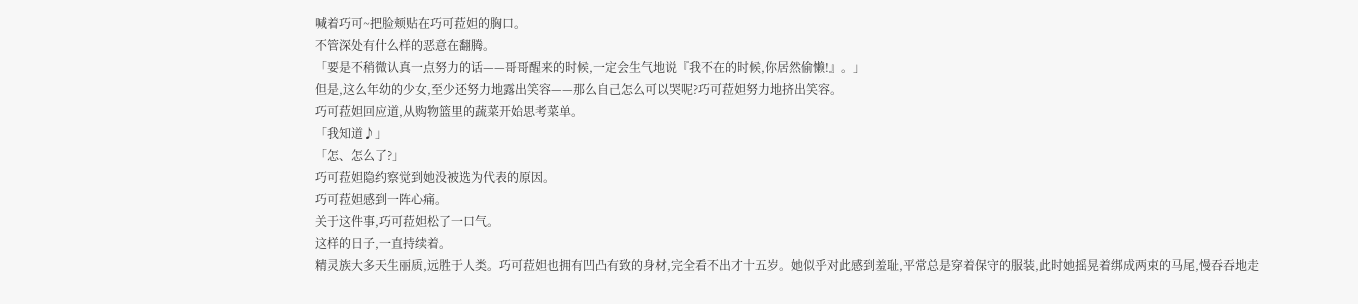喊着巧可~把脸颊贴在巧可菈妲的胸口。
不管深处有什么样的恶意在翻腾。
「要是不稍微认真一点努力的话——哥哥醒来的时候,一定会生气地说『我不在的时候,你居然偷懒!』。」
但是,这么年幼的少女,至少还努力地露出笑容——那么自己怎么可以哭呢?巧可菈妲努力地挤出笑容。
巧可菈妲回应道,从购物篮里的蔬菜开始思考菜单。
「我知道♪」
「怎、怎么了?」
巧可菈妲隐约察觉到她没被选为代表的原因。
巧可菈妲感到一阵心痛。
关于这件事,巧可菈妲松了一口气。
这样的日子,一直持续着。
精灵族大多天生丽质,远胜于人类。巧可菈妲也拥有凹凸有致的身材,完全看不出才十五岁。她似乎对此感到羞耻,平常总是穿着保守的服装,此时她摇晃着绑成两束的马尾,慢吞吞地走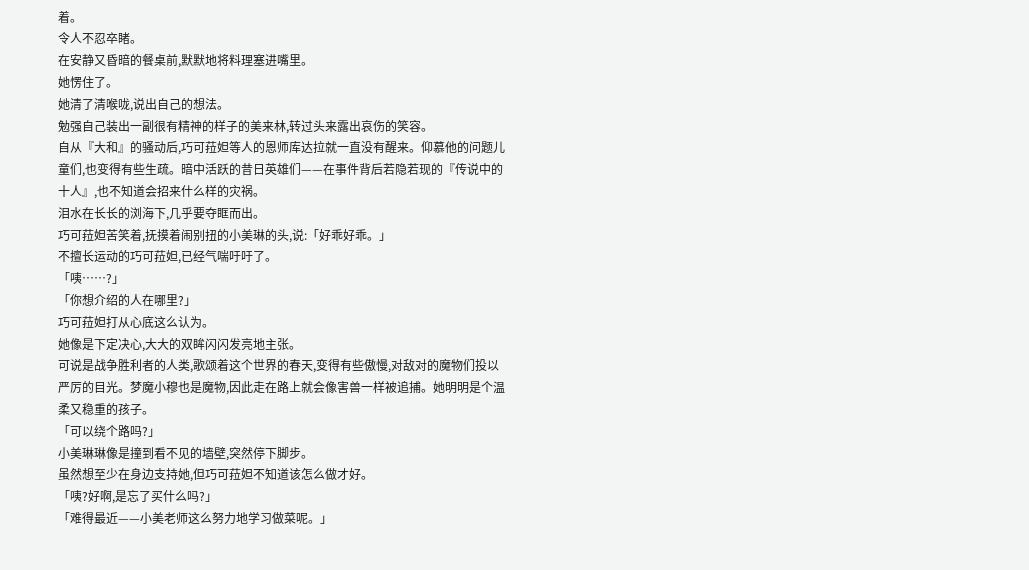着。
令人不忍卒睹。
在安静又昏暗的餐桌前,默默地将料理塞进嘴里。
她愣住了。
她清了清喉咙,说出自己的想法。
勉强自己装出一副很有精神的样子的美来林,转过头来露出哀伤的笑容。
自从『大和』的骚动后,巧可菈妲等人的恩师库达拉就一直没有醒来。仰慕他的问题儿童们,也变得有些生疏。暗中活跃的昔日英雄们——在事件背后若隐若现的『传说中的十人』,也不知道会招来什么样的灾祸。
泪水在长长的浏海下,几乎要夺眶而出。
巧可菈妲苦笑着,抚摸着闹别扭的小美琳的头,说:「好乖好乖。」
不擅长运动的巧可菈妲,已经气喘吁吁了。
「咦……?」
「你想介绍的人在哪里?」
巧可菈妲打从心底这么认为。
她像是下定决心,大大的双眸闪闪发亮地主张。
可说是战争胜利者的人类,歌颂着这个世界的春天,变得有些傲慢,对敌对的魔物们投以严厉的目光。梦魔小穆也是魔物,因此走在路上就会像害兽一样被追捕。她明明是个温柔又稳重的孩子。
「可以绕个路吗?」
小美琳琳像是撞到看不见的墙壁,突然停下脚步。
虽然想至少在身边支持她,但巧可菈妲不知道该怎么做才好。
「咦?好啊,是忘了买什么吗?」
「难得最近——小美老师这么努力地学习做菜呢。」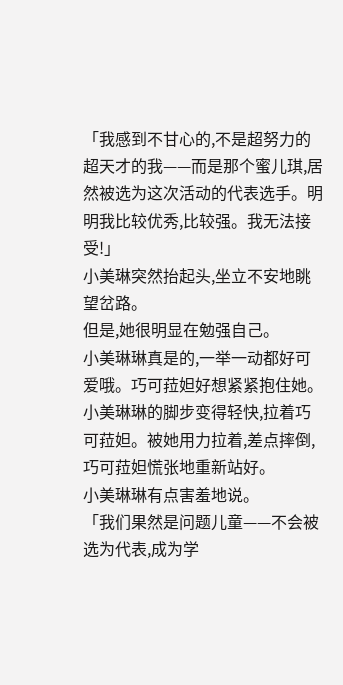「我感到不甘心的,不是超努力的超天才的我——而是那个蜜儿琪,居然被选为这次活动的代表选手。明明我比较优秀,比较强。我无法接受!」
小美琳突然抬起头,坐立不安地眺望岔路。
但是,她很明显在勉强自己。
小美琳琳真是的,一举一动都好可爱哦。巧可菈妲好想紧紧抱住她。
小美琳琳的脚步变得轻快,拉着巧可菈妲。被她用力拉着,差点摔倒,巧可菈妲慌张地重新站好。
小美琳琳有点害羞地说。
「我们果然是问题儿童——不会被选为代表,成为学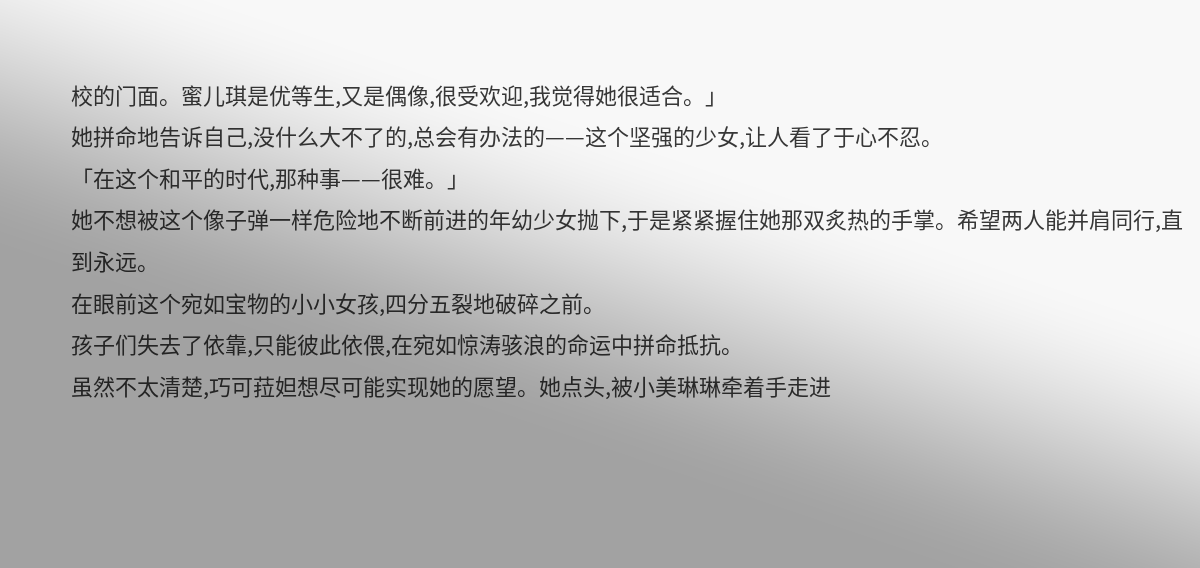校的门面。蜜儿琪是优等生,又是偶像,很受欢迎,我觉得她很适合。」
她拼命地告诉自己,没什么大不了的,总会有办法的——这个坚强的少女,让人看了于心不忍。
「在这个和平的时代,那种事——很难。」
她不想被这个像子弹一样危险地不断前进的年幼少女抛下,于是紧紧握住她那双炙热的手掌。希望两人能并肩同行,直到永远。
在眼前这个宛如宝物的小小女孩,四分五裂地破碎之前。
孩子们失去了依靠,只能彼此依偎,在宛如惊涛骇浪的命运中拼命抵抗。
虽然不太清楚,巧可菈妲想尽可能实现她的愿望。她点头,被小美琳琳牵着手走进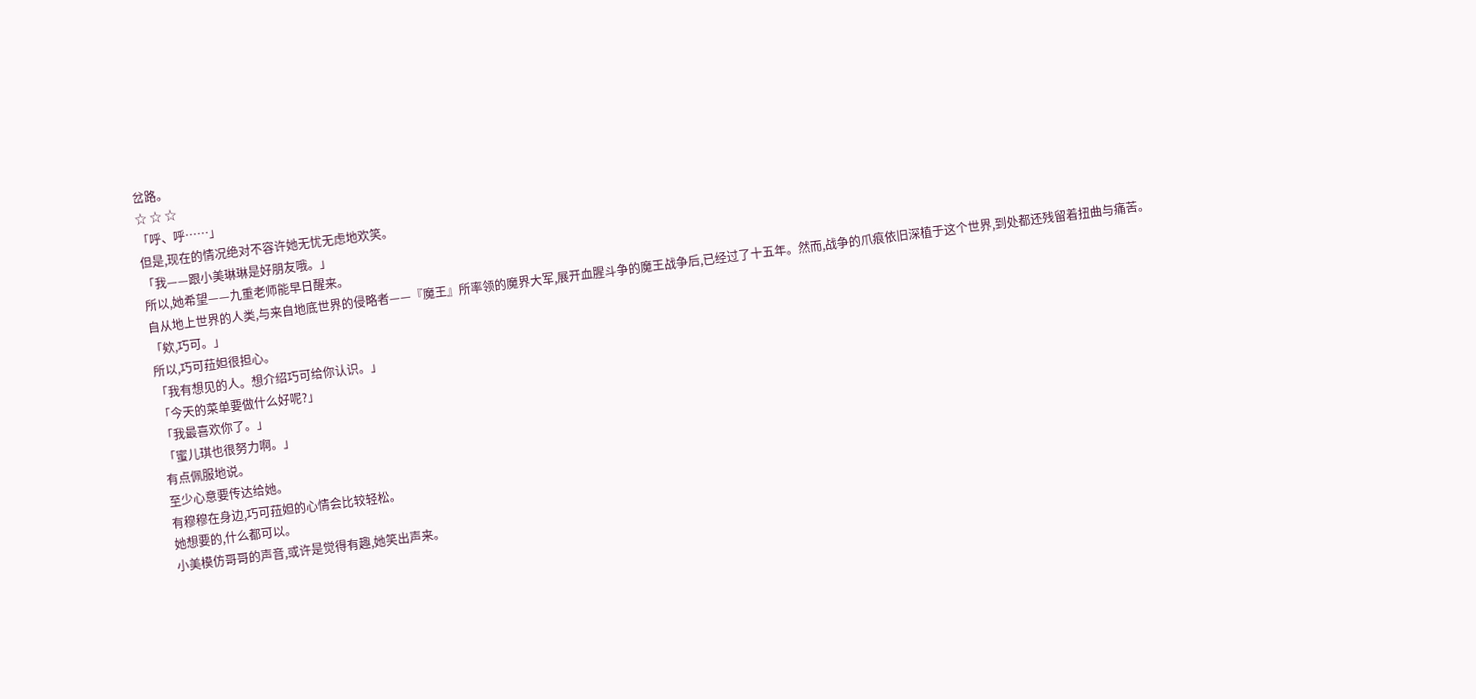岔路。
☆ ☆ ☆
「呼、呼……」
但是,现在的情况绝对不容许她无忧无虑地欢笑。
「我——跟小美琳琳是好朋友哦。」
所以,她希望——九重老师能早日醒来。
自从地上世界的人类,与来自地底世界的侵略者——『魔王』所率领的魔界大军,展开血腥斗争的魔王战争后,已经过了十五年。然而,战争的爪痕依旧深植于这个世界,到处都还残留着扭曲与痛苦。
「欸,巧可。」
所以,巧可菈妲很担心。
「我有想见的人。想介绍巧可给你认识。」
「今天的菜单要做什么好呢?」
「我最喜欢你了。」
「蜜儿琪也很努力啊。」
有点佩服地说。
至少心意要传达给她。
有穆穆在身边,巧可菈妲的心情会比较轻松。
她想要的,什么都可以。
小美模仿哥哥的声音,或许是觉得有趣,她笑出声来。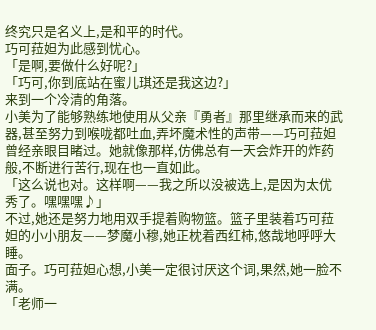终究只是名义上,是和平的时代。
巧可菈妲为此感到忧心。
「是啊,要做什么好呢?」
「巧可,你到底站在蜜儿琪还是我这边?」
来到一个冷清的角落。
小美为了能够熟练地使用从父亲『勇者』那里继承而来的武器,甚至努力到喉咙都吐血,弄坏魔术性的声带——巧可菈妲曾经亲眼目睹过。她就像那样,仿佛总有一天会炸开的炸药般,不断进行苦行,现在也一直如此。
「这么说也对。这样啊——我之所以没被选上,是因为太优秀了。嘿嘿嘿♪」
不过,她还是努力地用双手提着购物篮。篮子里装着巧可菈妲的小小朋友——梦魔小穆,她正枕着西红柿,悠哉地呼呼大睡。
面子。巧可菈妲心想,小美一定很讨厌这个词,果然,她一脸不满。
「老师一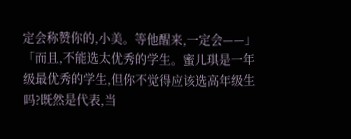定会称赞你的,小美。等他醒来,一定会——」
「而且,不能选太优秀的学生。蜜儿琪是一年级最优秀的学生,但你不觉得应该选高年级生吗?既然是代表,当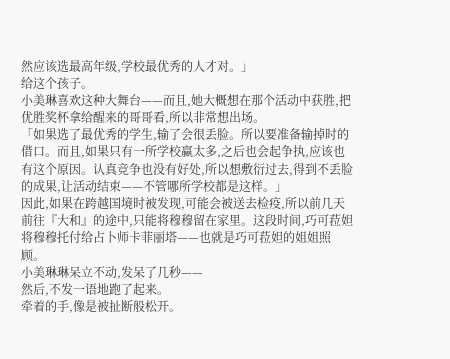然应该选最高年级,学校最优秀的人才对。」
给这个孩子。
小美琳喜欢这种大舞台——而且,她大概想在那个活动中获胜,把优胜奖杯拿给醒来的哥哥看,所以非常想出场。
「如果选了最优秀的学生,输了会很丢脸。所以要准备输掉时的借口。而且,如果只有一所学校赢太多,之后也会起争执,应该也有这个原因。认真竞争也没有好处,所以想敷衍过去,得到不丢脸的成果,让活动结束——不管哪所学校都是这样。」
因此,如果在跨越国境时被发现,可能会被送去检疫,所以前几天前往『大和』的途中,只能将穆穆留在家里。这段时间,巧可菈妲将穆穆托付给占卜师卡菲丽塔——也就是巧可菈妲的姐姐照顾。
小美琳琳呆立不动,发呆了几秒——
然后,不发一语地跑了起来。
牵着的手,像是被扯断般松开。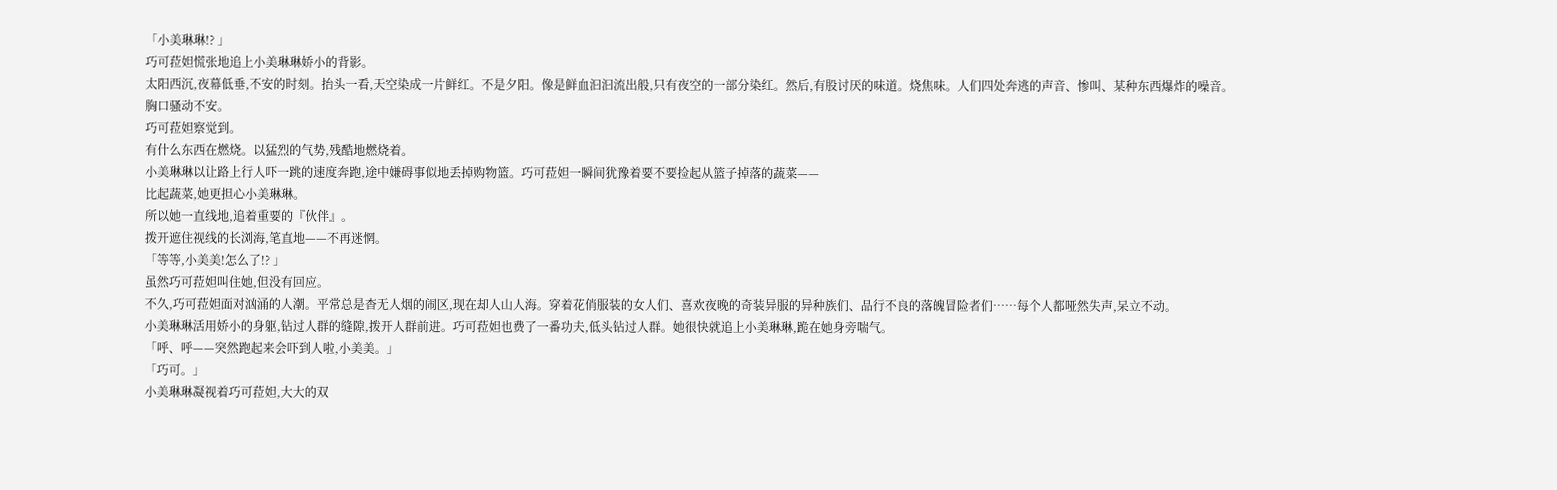「小美琳琳!? 」
巧可菈妲慌张地追上小美琳琳娇小的背影。
太阳西沉,夜幕低垂,不安的时刻。抬头一看,天空染成一片鲜红。不是夕阳。像是鲜血汩汩流出般,只有夜空的一部分染红。然后,有股讨厌的味道。烧焦味。人们四处奔逃的声音、惨叫、某种东西爆炸的噪音。
胸口骚动不安。
巧可菈妲察觉到。
有什么东西在燃烧。以猛烈的气势,残酷地燃烧着。
小美琳琳以让路上行人吓一跳的速度奔跑,途中嫌碍事似地丢掉购物篮。巧可菈妲一瞬间犹豫着要不要捡起从篮子掉落的蔬菜——
比起蔬菜,她更担心小美琳琳。
所以她一直线地,追着重要的『伙伴』。
拨开遮住视线的长浏海,笔直地——不再迷惘。
「等等,小美美!怎么了!? 」
虽然巧可菈妲叫住她,但没有回应。
不久,巧可菈妲面对汹涌的人潮。平常总是杳无人烟的闹区,现在却人山人海。穿着花俏服装的女人们、喜欢夜晚的奇装异服的异种族们、品行不良的落魄冒险者们……每个人都哑然失声,呆立不动。
小美琳琳活用娇小的身躯,钻过人群的缝隙,拨开人群前进。巧可菈妲也费了一番功夫,低头钻过人群。她很快就追上小美琳琳,跪在她身旁喘气。
「呼、呼——突然跑起来会吓到人啦,小美美。」
「巧可。」
小美琳琳凝视着巧可菈妲,大大的双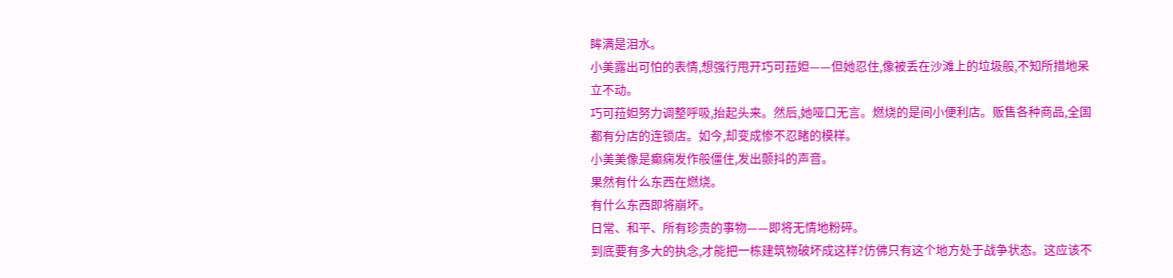眸满是泪水。
小美露出可怕的表情,想强行甩开巧可菈妲——但她忍住,像被丢在沙滩上的垃圾般,不知所措地呆立不动。
巧可菈妲努力调整呼吸,抬起头来。然后,她哑口无言。燃烧的是间小便利店。贩售各种商品,全国都有分店的连锁店。如今,却变成惨不忍睹的模样。
小美美像是癫痫发作般僵住,发出颤抖的声音。
果然有什么东西在燃烧。
有什么东西即将崩坏。
日常、和平、所有珍贵的事物——即将无情地粉碎。
到底要有多大的执念,才能把一栋建筑物破坏成这样?仿佛只有这个地方处于战争状态。这应该不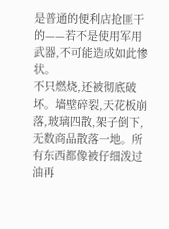是普通的便利店抢匪干的——若不是使用军用武器,不可能造成如此惨状。
不只燃烧,还被彻底破坏。墙壁碎裂,天花板崩落,玻璃四散,架子倒下,无数商品散落一地。所有东西都像被仔细泼过油再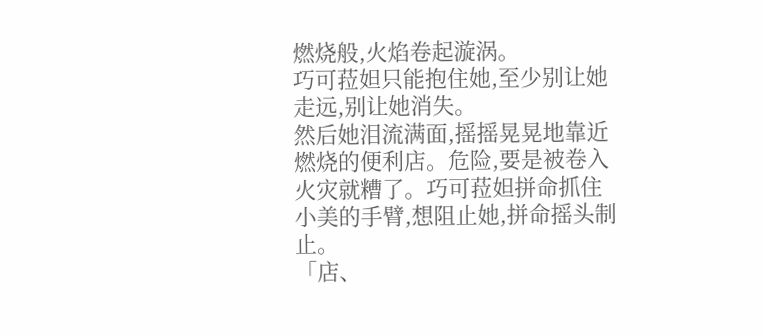燃烧般,火焰卷起漩涡。
巧可菈妲只能抱住她,至少别让她走远,别让她消失。
然后她泪流满面,摇摇晃晃地靠近燃烧的便利店。危险,要是被卷入火灾就糟了。巧可菈妲拼命抓住小美的手臂,想阻止她,拼命摇头制止。
「店、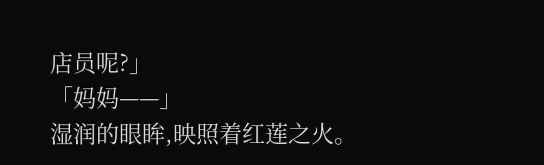店员呢?」
「妈妈——」
湿润的眼眸,映照着红莲之火。